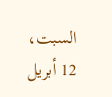السبت، 12 أبريل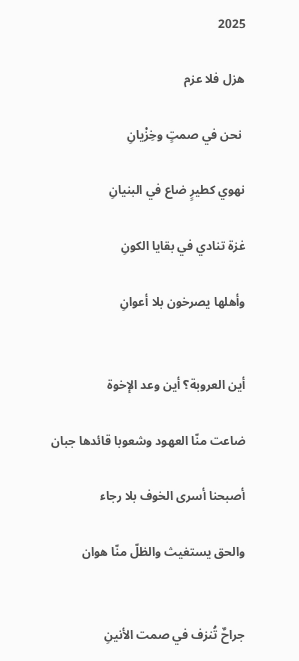2025

هزل فلا عزم

 نحن في صمتٍ وخِزْيانِ

نهوي كطيرٍ ضاع في البنيانِ

غزة تنادي في بقايا الكونِ

وأهلها يصرخون بلا أعوانِ


أين العروبة؟ أين وعد الإخوة

ضاعت منّا العهود وشعوبا قائدها جبان

أصبحنا أسرى الخوف بلا رجاء

والحق يستغيث والظلّ منّا هوان


جراحٌ تُنزف في صمت الأنينِ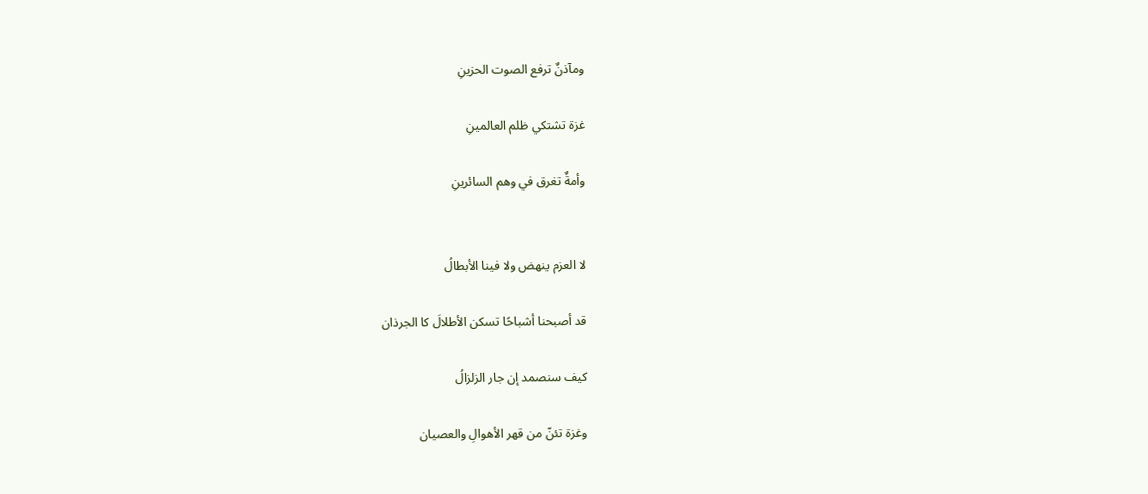ومآذنٌ ترفع الصوت الحزينِ

غزة تشتكي ظلم العالمينِ

وأمةٌ تغرق في وهم السائرينِ


لا العزم ينهض ولا فينا الأبطالُ

قد أصبحنا أشباحًا تسكن الأطلالَ كا الجرذان

كيف سنصمد إن جار الزلزالُ

وغزة تئنّ من قهر الأهوالِ والعصيان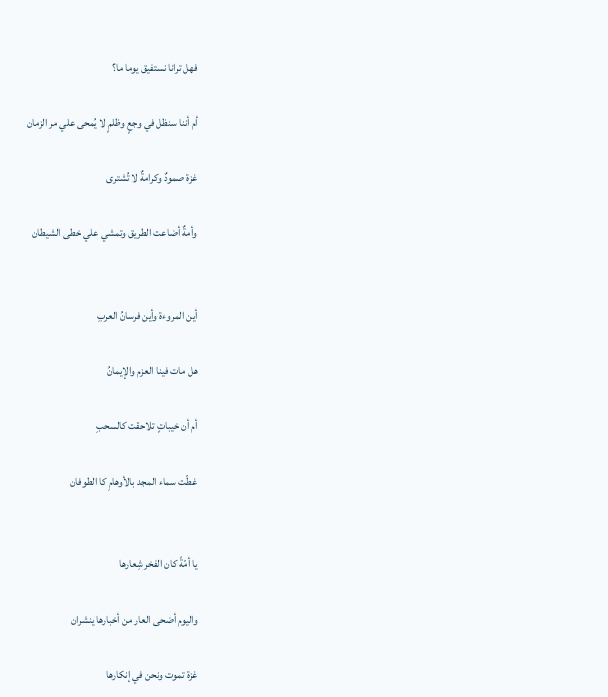فهل ترانا نستفيق يوما ما؟

أم أننا سنظل في وجعٍ وظلمٍ لا يُمحى علي مر الزمان

غزة صمودٌ وكرامةٌ لا تُشترى

وأمةٌ أضاعت الطريق وتمشي علي خطى الشيطان


أين المروءة وأين فرسانُ العربِ

هل مات فينا العزم والإيمانُ

أم أن خيباتٍ تلاحقت كالسحبِ

غطّت سماء المجد بالأوهامِ كا الطوفان


يا أمّةً كان الفخر شِعارها

واليوم أضحى العار من أخبارها ينشران

غزة تموت ونحن في إنكارها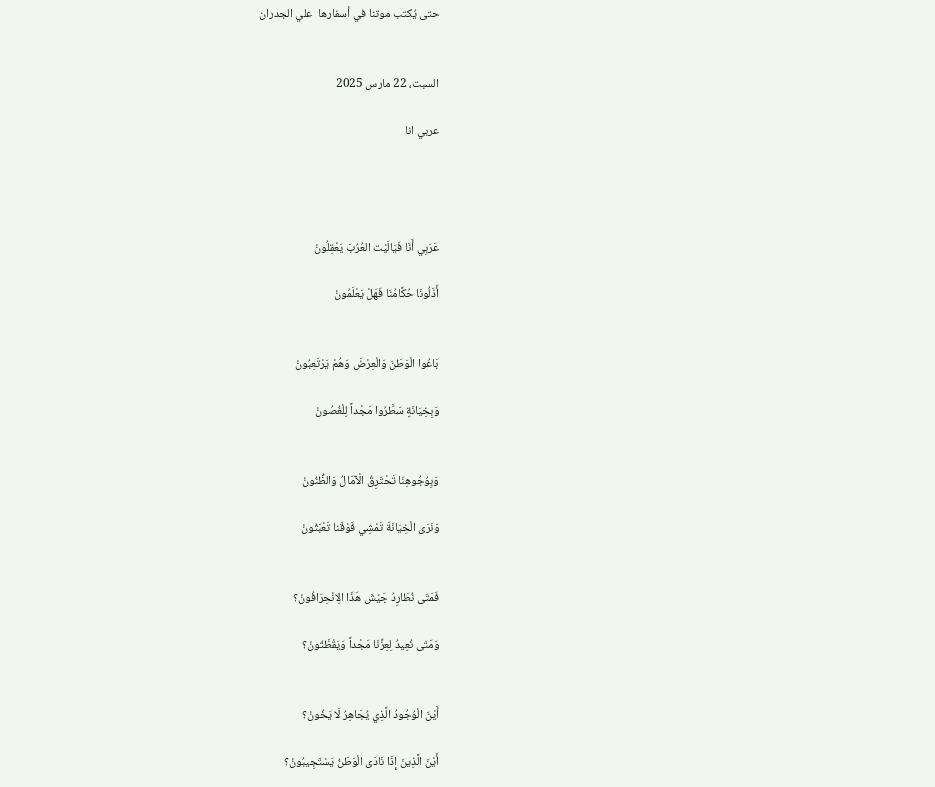حتى يُكتب موتنا في أسفارها  علي الجدران


السبت، 22 مارس 2025

عربي انا




عَرَبِي أَنَا فَيَالَيْت العُرُبَ يَعْقِلُونْ

أَذَلُونَا حُكَّامُنَا فَهَلْ يَعْلَمُونْ


بَاعُوا الْوَطَنَ وَالْعِرْضَ وَهُمْ يَرْتَعِبُونْ

وَبِخِيَانَةٍ سَطَّرُوا مَجْداً لِلْغُصُونْ


وَبِوُجُوهِنَا تَحْتَرِقُ الْآمَالُ وَالظُّنُونْ

وَنَرَى الْخِيَانَةَ تَمْشِي فَوْقَنا تَعْبَثُونْ


فَمَتَى نُطَارِدُ جَيْشَ هَذَا الِانْحِرَافُونْ؟

وَمَتَى نُعِيدُ لِعِزِّنَا مَجْداً وَيَقْظَتُونْ؟


أَيْنَ الْوُجُودُ الَّذِي يُجَاهِرُ لَا يَخُونْ؟

أَيْنَ الَّذِينَ إِذَا نَادَى الْوَطَنُ يَسْتَجِيبُونْ؟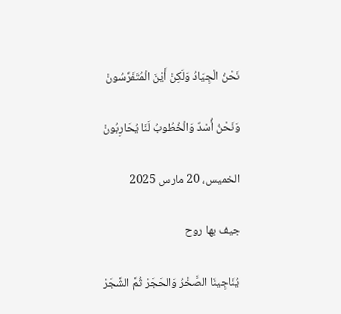نَحْنُ الْجِيَادُ وَلَكِنْ أَيْنَ الْمُتَفَرِّسُونْ

وَنَحْنُ أُسْدٌ وَالْخُطُوبُ لَنَا يُحَارِبُونْ

الخميس، 20 مارس 2025

جيف بها روح

 يُنَاجِينَا الصَّخْرُ وَالحَجَرْ ثُمَّ الشَّجَرْ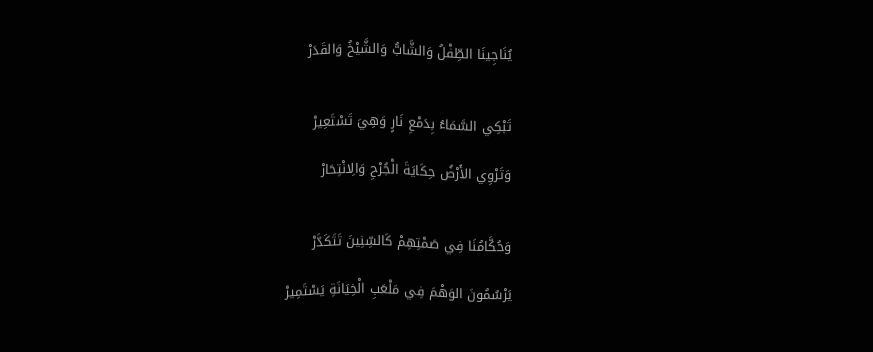يُنَاجِينَا الطِّفْلُ وَالشَّابُّ وَالشَّيْخُ وَالقَدَرْ


تَبْكِي السَّمَاءُ بِدَمْعِ نَارٍ وَهِيَ تَسْتَعِيرْ

وَتَرْوِي الأَرْضُ حِكَايَةَ الْجُرْحِ وَالِانْتِحَارْ


وَحُكَّامُنَا فِي صَمْتِهِمْ كَالسِّنِينَ تَتَكَدَّرْ

يَرْسُمُونَ الوَهْمَ فِي مَلْعَبِ الْخِيَانَةِ يَسْتَمِيرْ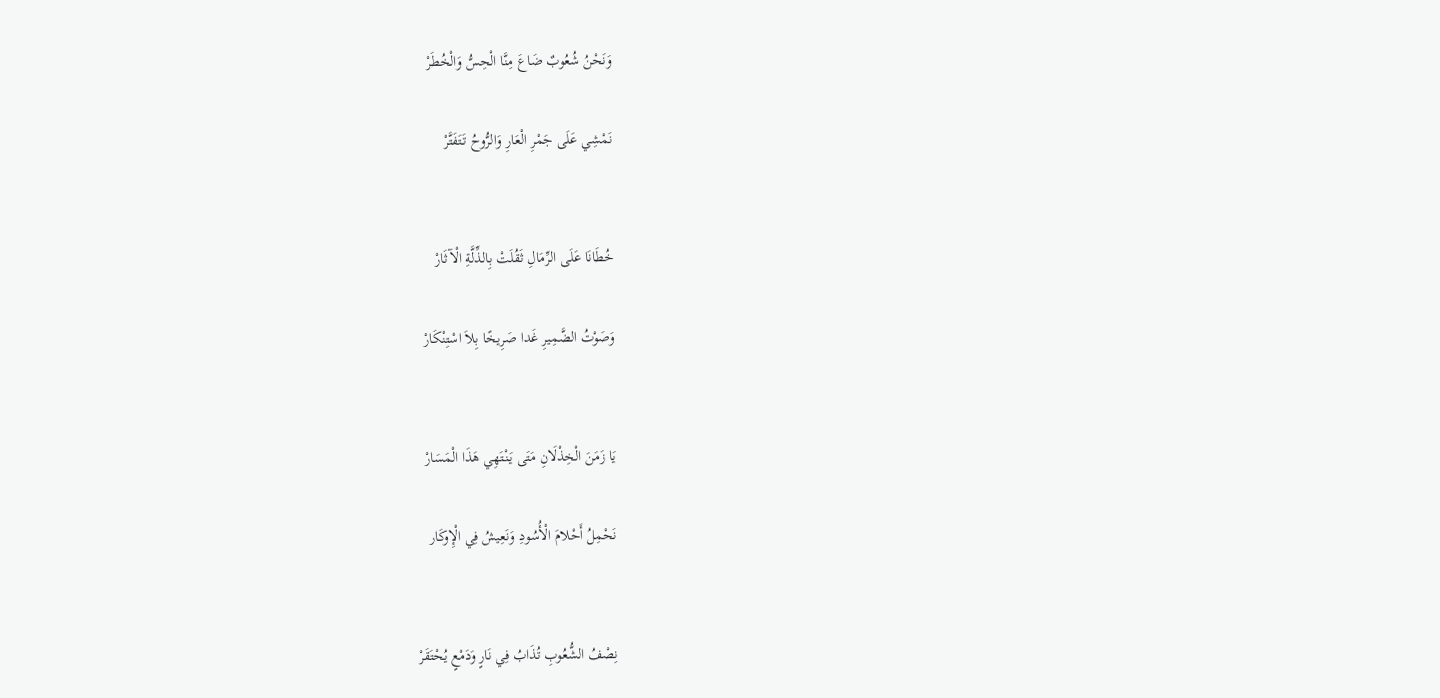وَنَحْنُ شُعُوبٌ ضَاعَ مِنَّا الْحِسُّ وَالْخُطَرْ

نَمْشِي عَلَى جَمْرِ الْعَارِ وَالرُّوحُ تَتَفَتَّرْ


خُطَانَا عَلَى الرِّمَالِ ثَقُلَتْ بِالذِّلَّةِ الْآثَارْ

وَصَوْتُ الضَّمِيرِ غَدا صَرِيخًا بِلاَ اسْتِنْكَارْ


يَا زَمَنَ الْخِذْلَانِ مَتَى يَنْتَهِي هَذَا الْمَسَارْ

نَحْمِلُ أَحْلامَ الْأُسُودِ وَنَعِيشُ فِي الْإِوكَار


نِصْفُ الشُّعُوبِ تُذَابُ فِي نَارٍ وَدَمْعٍ يُحْتَقَرْ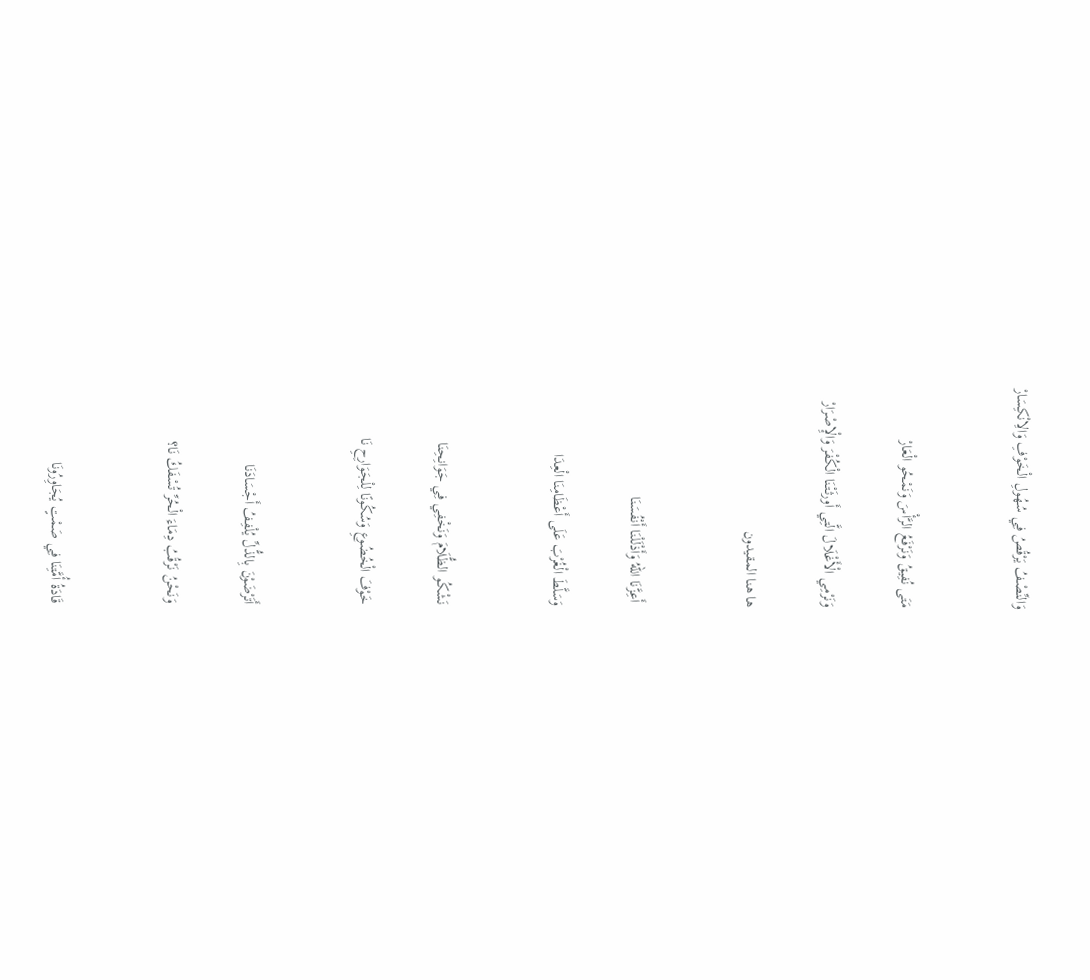وَالنِّصْفُ يَرْقُصُ فِي سُهُولِ الْخَوْفِ وَالِانْكِسَارْ


مَتَى نُفِيقُ وَنَرْفَعُ الرَّأْسَ وَنَمْحُو الْعَارْ

وَنَرْمِي الْأَغْلَالَ الَّتِي أَورثَتْنَا الْكُفْرَ وَالْإِصْرَارْ

ها هنا المقيدون


 أَعِزَّنَا اللهُ وَأَذْلَلْنَا أَنْفُسَنَا

وَسَلَّطَ الْغُرْبَ عَلَى أَعْظَامِنَا الْعِدَا


نَشْكُو الظُّلَامَ وَنَخْفِي فِي جَوَانِحِنَا

خَوْفَ الْخُضُوعِ وَسُكُونًا لِلْجَوَارِحِ نَا


أَتَرْضَوْنَ بِالذُّلِّ يُلْفِفُ أَجْسَادَنَا

وَنَحْنُ نَرْقُبُ دِمَاءَ الْحُرِّ تُسْفَكُ نَا؟


قَادَةُ أُمَّتِنَا فِي صَمْتٍ يُجَاوِرُونَا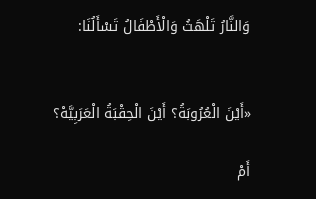وَالنَّارُ تَلْهَثُ وَالْأَطْفَالُ تَسْأَلُنَا:


«أَيْنَ الْعُرُوبَةُ؟ أَيْنَ الْحِقْبَةُ الْعَرَبِيَّهْ؟

أَمْ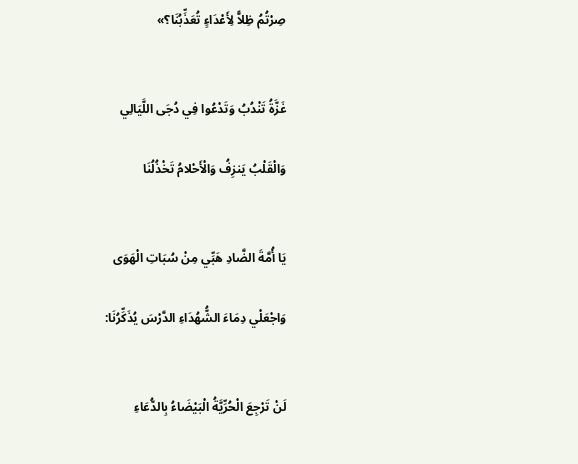صِرْتُمُ ظِلاًّ لِأَعْدَاءٍ تُعَذِّبُنَا؟»


غَزَّةُ تَنْدُبُ وَتَدْعُوا فِي دُجَى اللَّيَالِي

وَالْقَلْبُ يَنزِفُ وَالْأَحْلامُ تَخْذُلُنَا


يَا أُمَّةَ الضَّادِ هَبِّي مِنْ سُبَاتِ الْهَوَى

وَاجْعَلْي دِمَاءَ الشُّهُدَاءِ الدَّرْسَ يُذَكِّرُنَا:


لَنْ تَرْجِعَ الْحُرِّيَّةُ الْبَيْضَاءُ بِالدُّعَاءِ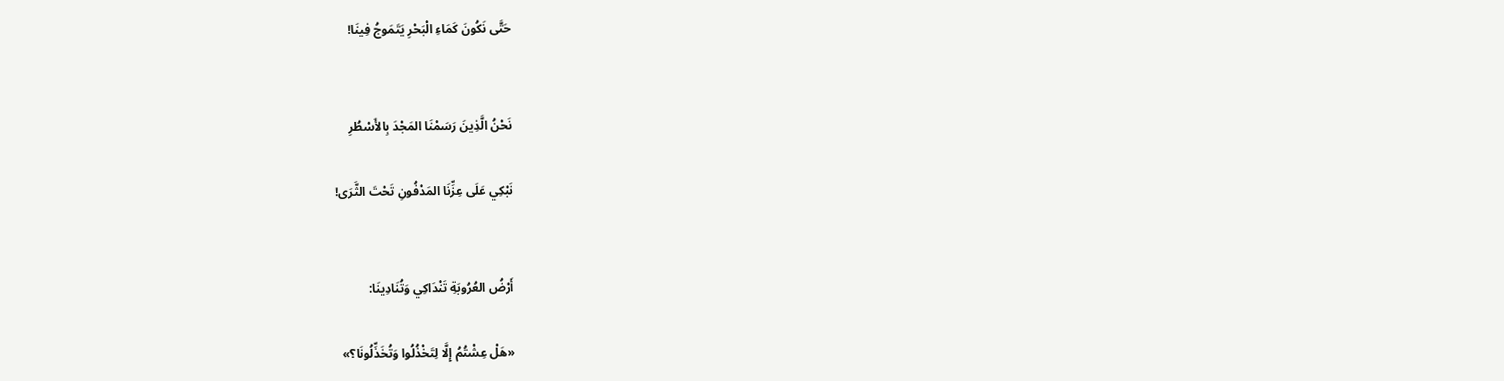حَتَّى نَكُونَ كَمَاءِ الْبَحْرِ يَتَمَوجُ فِينَا!


نَحْنُ الَّذِينَ رَسَمْنَا المَجْدَ بِالأَسْطُرِ

نَبْكِي عَلَى عِزِّنَا المَدْفُونِ تَحْتَ الثَّرَى!


أَرْضُ العُرُوبَةِ تَنْدَاكِي وَتُنَادِينَا:

«هَلْ عِشْتُمُ إِلَّا لِتَخْذُلُوا وَتُخَذِّلُونَا؟»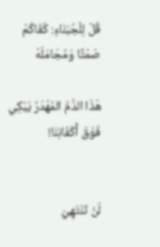قُلْ لِلْجُبَنَاءِ: كَفَاكُمْ صَمْتًا وَمُجَامَلَهْ

هَذَا الدَّمُ المُهْدَرُ يَبْكِي فَوْقَ أَكْفَانِنَا!


لَنْ تَنْتَهِيَ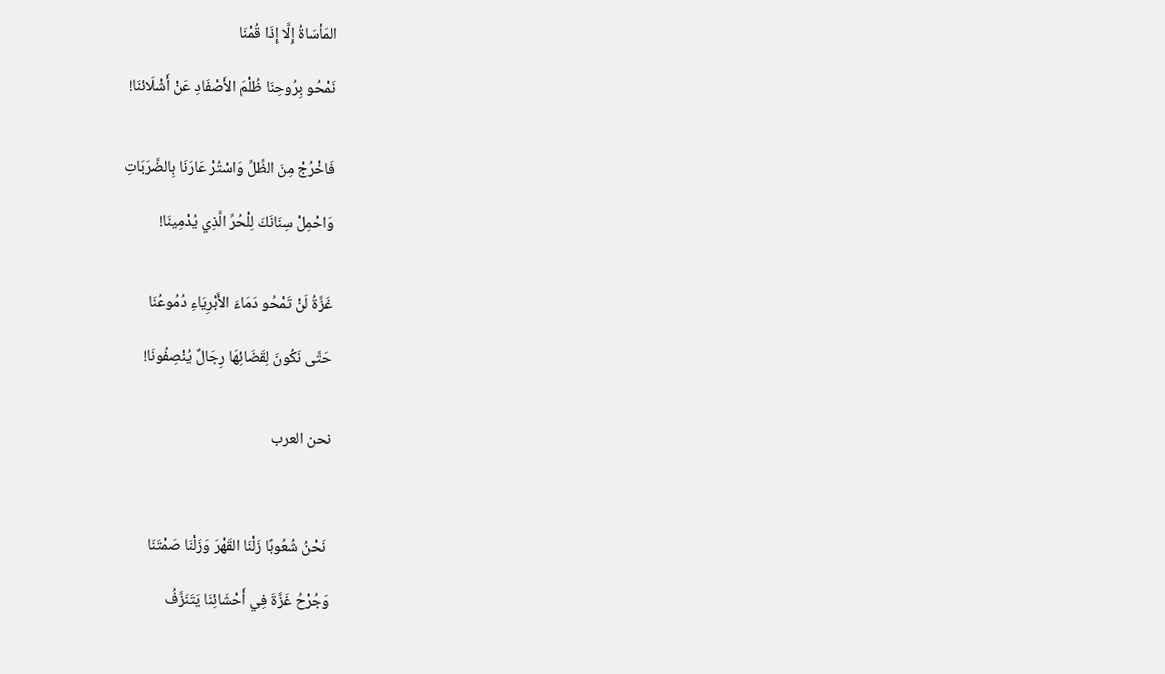المَأسَاةُ إِلَّا إِذَا قُمْنَا

نَمْحُو بِرُوحِنَا ظُلْمَ الأَصْفَادِ عَنْ أَشْلَائنَا!


فَاخْرُجْ مِنَ الظِّلِّ وَاسْتُرْ عَارَنَا بِالضَّرَبَاتِ

وَاحْمِلْ سِنَانَكَ لِلْحُرِّ الَّذِي يُدْمِينَا!


غَزَّةُ لَنْ تَمْحُو دَمَاءَ الأَبْرِيَاءِ دُمُوعُنَا

حَتَّى نَكُونَ لِقَضَائِهَا رِجَالٌ يُنْصِفُونَا!


نحن العرب



 نَحْنُ شُعُوبًا زَلْنَا القَهْرَ وَزَلْنَا صَمْتَنَا

وَجُرْحُ غَزَّةَ فِي أَحْشَائِنَا يَتَنَزَّفُ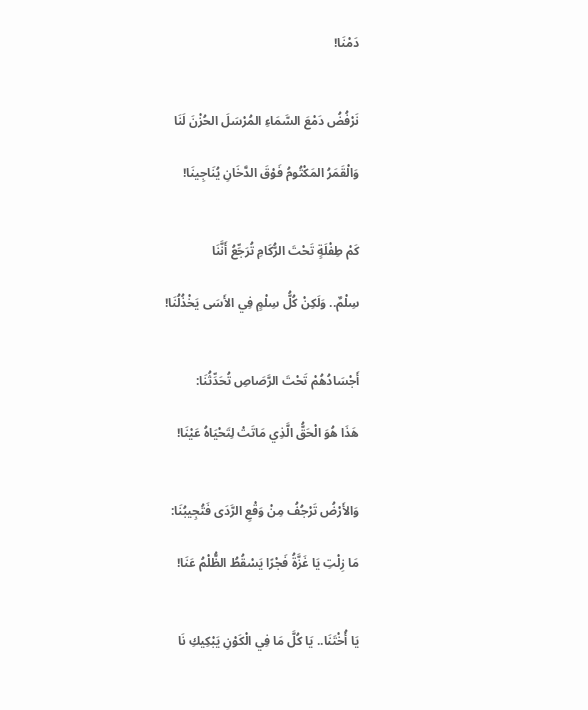دَمْنَا!


نَرْفُضُ دَمْعَ السَّمَاءِ المُرْسَلَ الحُزْنَ لَنَا

وَالْقَمَرُ المَكْتُومُ فَوْقَ الدَّخَانِ يُنَاجِينَا!


كَمْ طِفْلَةٍ تَحْتَ الرُّكَامِ تُرَجِّعُ أَنَّنَا

سِلْمٌ.. وَلَكِنْ كُلُّ سِلْمٍ فِي الأَسَى يَخْذُلُنَا!


أَجْسَادُهُمْ تَحْتَ الرَّصَاصِ تُحَدِّثُنَا:

هَذَا هُوَ الْحَقُّ الَّذِي مَاتَتْ لِتَحْيَاهُ عَيْنَا!


وَالأَرْضُ تَرْجُفُ مِنْ وَقْعِ الرَّدَى فَتُجِيبُنَا:

مَا زِلْتِ يَا غَزَّةُ فَجْرًا يَسْقُطُ الظُّلْمُ عَنَا!


يَا أُخْتَنَا.. يَا كُلَّ مَا فِي الْكَوْنِ يَبْكِيكِ نَا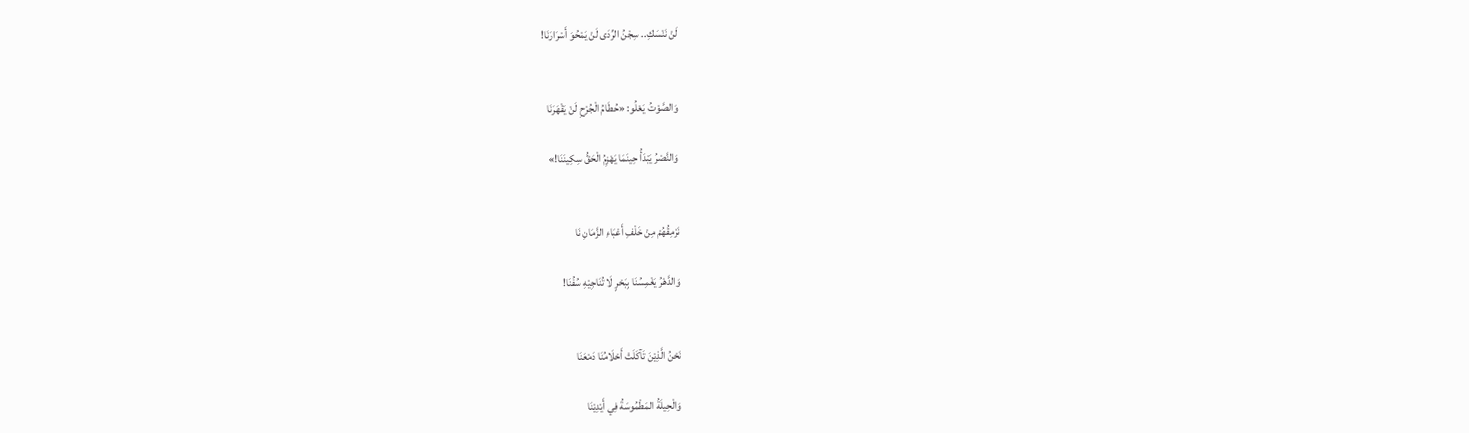لَنْ نَنْسَكِ.. سِجْنُ الرِّدَى لَنْ يَمْحُوَ أَسْرَارَنَا!


وَالصَّوْتُ يَعْلُو: «حُطَامُ الْجُرْحِ لَنْ يَقْهَرَنَا

وَالنَّصْرُ يَبْدَأُ حِينَمَا يَهْزِمُ الْحَقُّ سِكِينَنَا!»


نَرْمِقُهُمْ مِنْ خَلْفِ أَعْبَاءِ الزَّمَانِ نَا

وَالدَّهْرُ يَغْمِسُنَا بِبَحْرٍ لَا تُنَاجِيْهِ سُفُنَا!


نَحْنُ الَّذِيْنَ تَآكَلَتْ أَحْلَامُنَا دَمْعَنَا

وَالْحِيلَةُ المَطْمُوسَةُ فِي أَيْدِيْنَا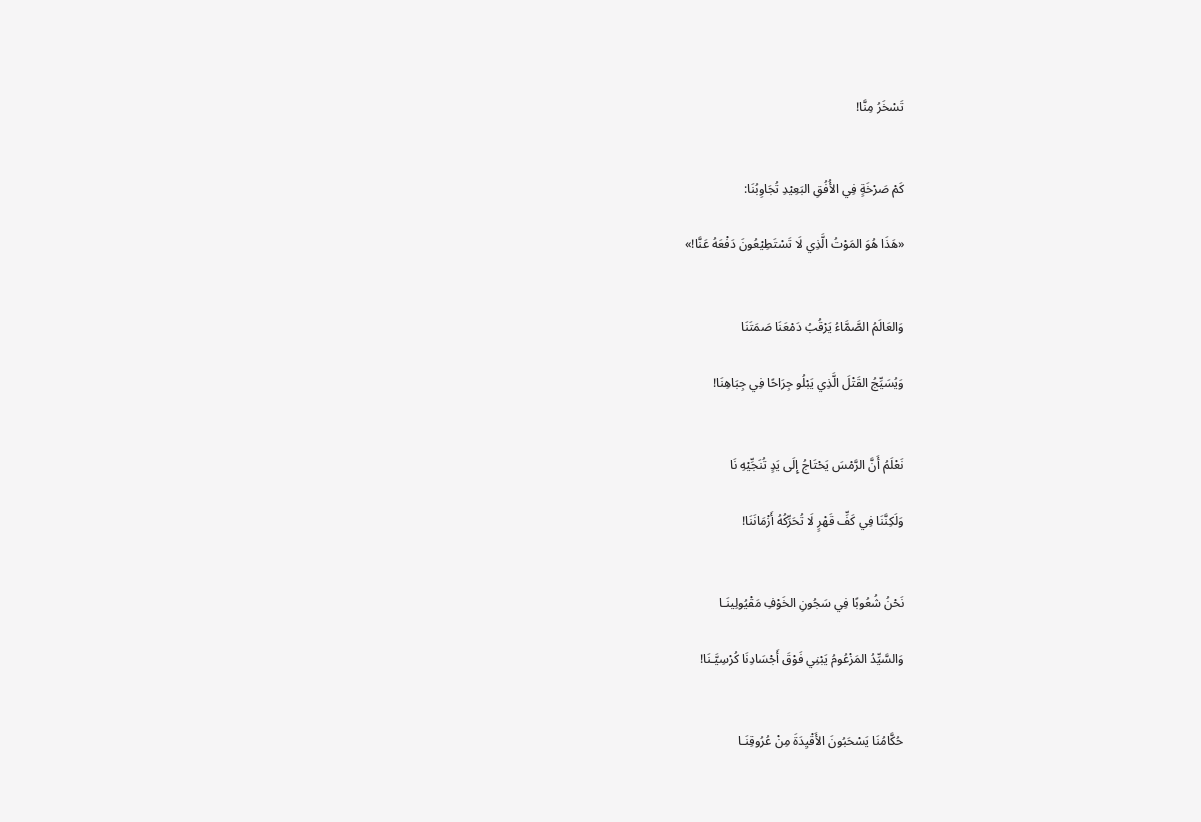تَسْخَرُ مِنَّا!


كَمْ صَرْخَةٍ فِي الأُفُقِ البَعِيْدِ تُجَاوِبُنَا:

«هَذَا هُوَ المَوْتُ الَّذِي لَا تَسْتَطِيْعُونَ دَفْعَهُ عَنَّا!»


وَالعَالَمُ الصَّمَّاءُ يَرْقُبُ دَمْعَنَا صَمَتَنَا

وَيُسَيِّجُ القَتْلَ الَّذِي يَبْلُو جِرَاحًا فِي جِبَاهِنَا!


نَعْلَمُ أَنَّ الرَّمْسَ يَحْتَاجُ إِلَى يَدٍ تُنَجِّيْهِ نَا

وَلَكِنَّنَا فِي كَفِّ قَهْرٍ لَا تُحَرِّكُهُ أَزْمَانَنَا!


نَحْنُ شُعُوبًا فِي سَجُونِ الخَوْفِ مَقْيُولِينَـا

وَالسَّيِّدُ المَزْعُومُ يَبْنِي فَوْقَ أَجْسَادِنَا كُرْسِيَّـنَا!


حُكَّامُنَا يَسْحَبُونَ الأَقْيِدَةَ مِنْ عُرُوقِنَـا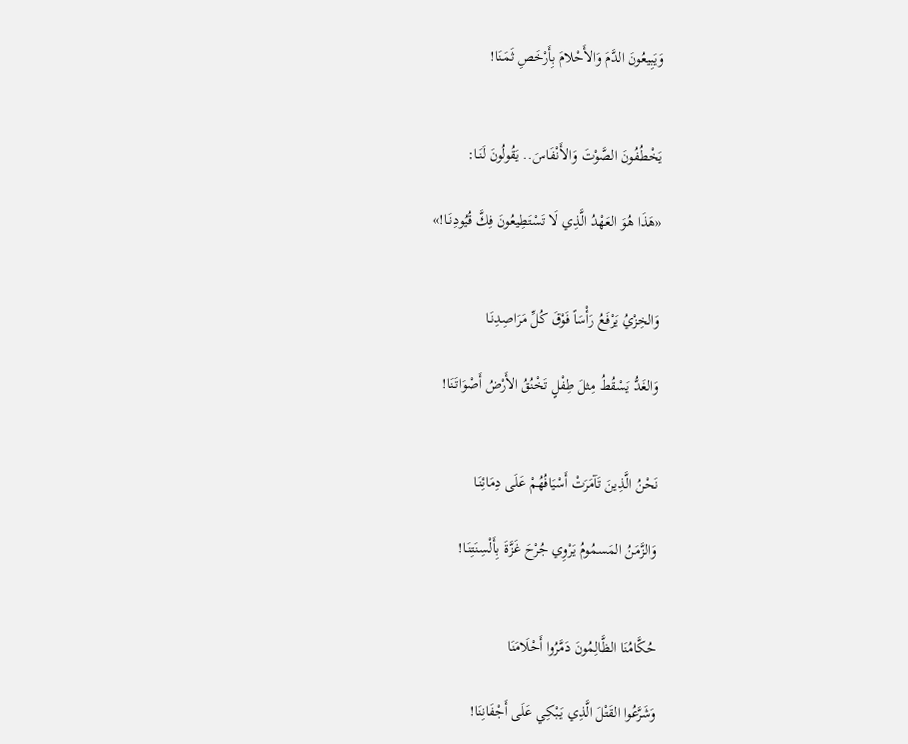وَيَبِيعُونَ الدَّمَ وَالأَحْلامَ بِأَرْخَصِ ثَمَـنَا!


يَخْطُفُونَ الصَّوْتَ وَالأَنْفَاسَ.. يَقُولُونَ لَنَـا:

«هَذَا هُوَ العَهْدُ الَّذِي لَا تَسْتَطِيعُونَ فِكَّ قُيُودِنَـا!»


وَالخِزْيُ يَرْفَعُ رَأْسَاً فَوْقَ كُلِّ مَرَاصِدِنَـا

وَالغَدُّ يَسْقُطُ مِثلَ طِفْلٍ تَخْنُقُ الأَرْضُ أَصْوَاتَـنَا!


نَحْنُ الَّذِينَ تَآمَرَتْ أَسْيَافُهُمْ عَلَى دِمَائِنَـا

وَالزَّمَنُ المَسمُومُ يَرْوِي جُرْحَ غَزَّةَ بِأَلْسِنَتِنَـا!


حُكَّامُنَا الظَّالِمُونَ دَمَّرُوا أَحْلَامَنَا

وَشَرَّعُوا القَتْلَ الَّذِي يَبْكِي عَلَى أَجْفَانِنَا!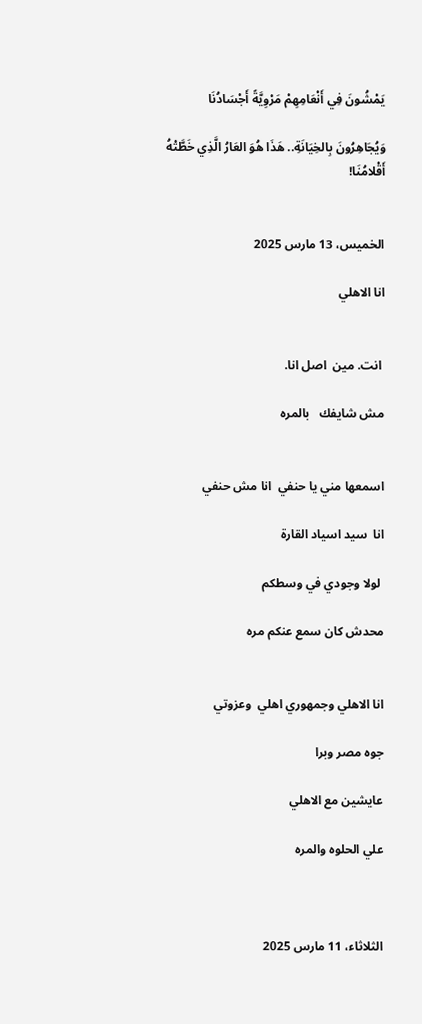يَمْشُونَ فِي أَنْعَامِهِمْ مَرْوِيَّةً أَجْسَادُنَا

وَيُجَاهِرُونَ بِالخِيَانَةِ.. هَذَا هُوَ العَارُ الَّذِي خَطَّتْهُ أَقْلامُنَا!


الخميس، 13 مارس 2025

انا الاهلي


 انت. مين  اصل انا.

مش شايفك   بالمره


اسمعها مني يا حنفي  انا مش حنفي

انا  سيد اسياد القارة

 لولا وجودي في وسطكم

محدش كان سمع عنكم مره


انا الاهلي وجمهوري اهلي  وعزوتي

جوه مصر وبرا

عايشين مع الاهلي

علي الحلوه والمره



الثلاثاء، 11 مارس 2025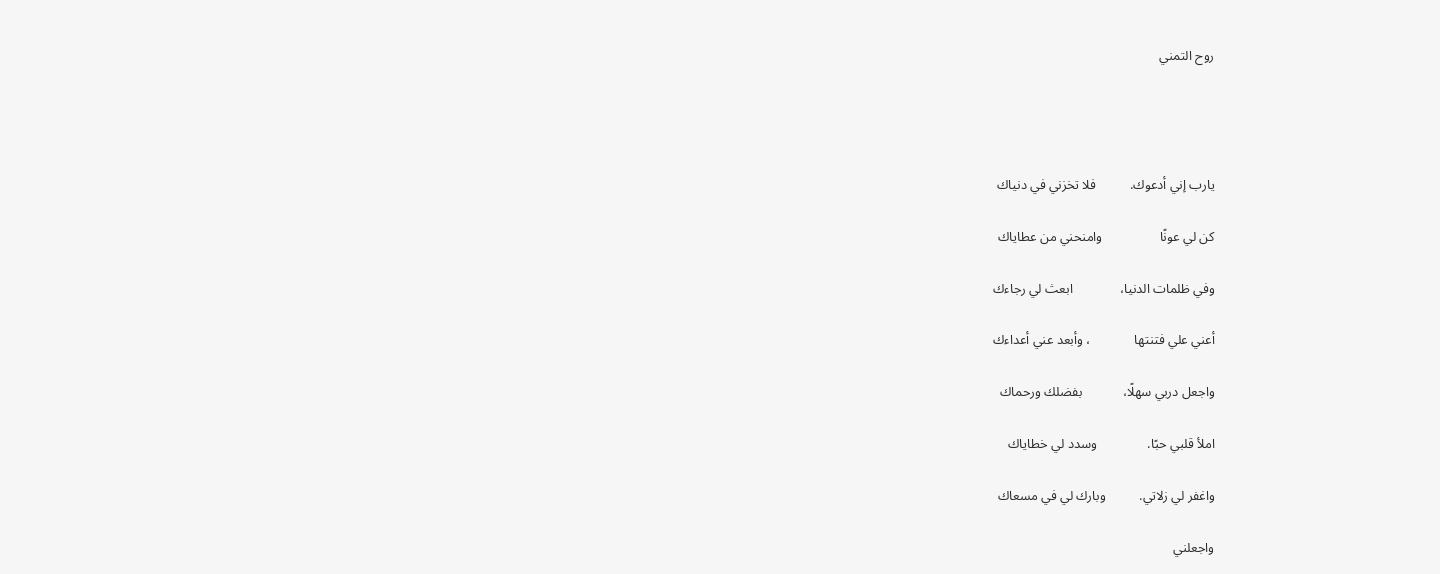روح التمني




يارب إني أدعوك.          فلا تخزني في دنياك

كن لي عونًا                 وامنحني من عطاياك

وفي ظلمات الدنيا،              ابعث لي رجاءك

أعني علي فتنتها             ، وأبعد عني أعداءك

واجعل دربي سهلًا،            بفضلك ورحماك

املأ قلبي حبًا.               وسدد لي خطاياك

واغفر لي زلاتي.          وبارك لي في مسعاك

واجعلني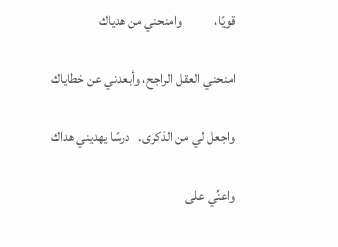قويًا،            وامنحني من هدياك

امنحني العقل الراجح، وأبعدني عن خطاياك

واجعل لي من الذكرى.   درسًا يهديني هداك

واعنِّي على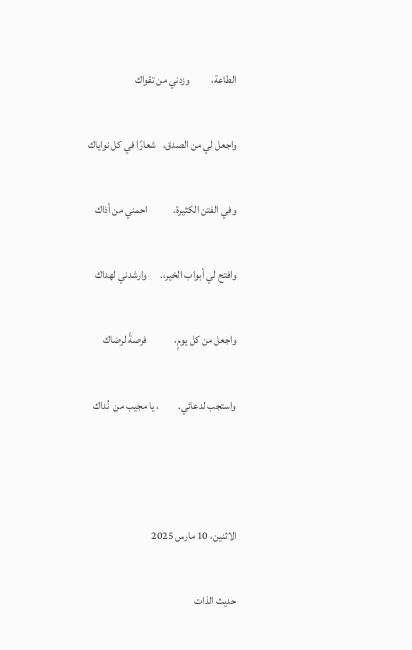الطاعة،          وزدني من تقواك

واجعل لي من الصدق،   شعارًا في كل نواياك

وفي الفتن الكثيرة.            احمني من أذاك

وافتح لي أبواب الخير،.      وارشدني لهداك

واجعل من كل يومٍ،             فرصةً لرضاك

واستجب لدعائي.         ، يا مجيب من  نُداك



الاثنين، 10 مارس 2025

حديث الذات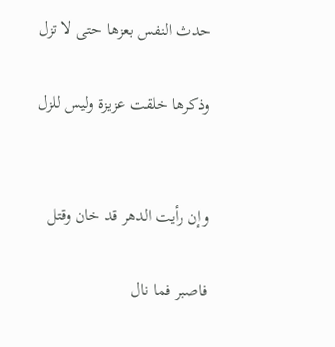حدث النفس بعزها حتى لا تزل

وذكرها خلقت عزيزة وليس للزل


وإن رأيت الدهر قد خان وقتل

فاصبر فما نال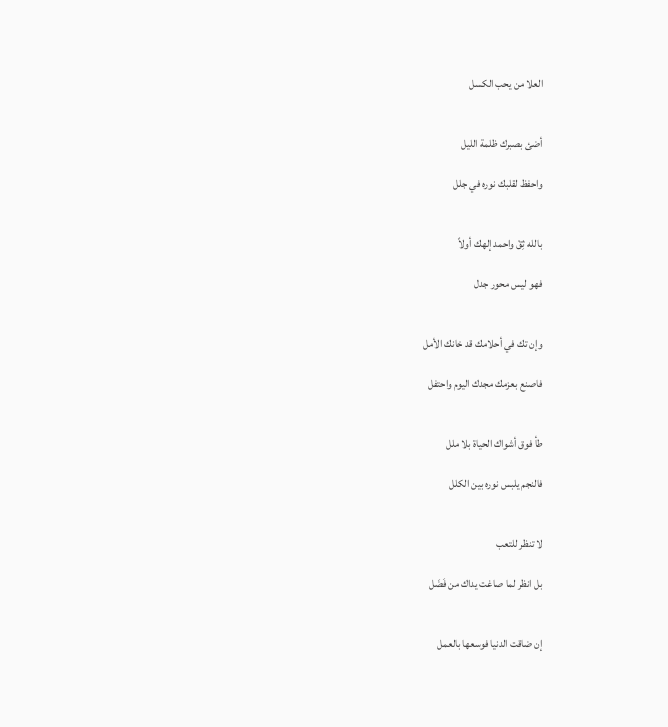العلا من يحب الكسل


أضئ بصبرك ظلمة الليل

واحفظ لقلبك نوره في جلل


بالله ثِقْ واحمد إلهك أولاً

فهو ليس محور جدل


وإن تك في أحلامك قد خانك الأمل

فاصنع بعزمك مجدك اليوم واحتفل


طأ فوق أشواك الحياة بلا ملل

فالنجم يلبس نوره بين الكلل


لا تنظر للتعب

بل انظر لما صاغت يداك من فَضَل


إن ضاقت الدنيا فوسعها بالعمل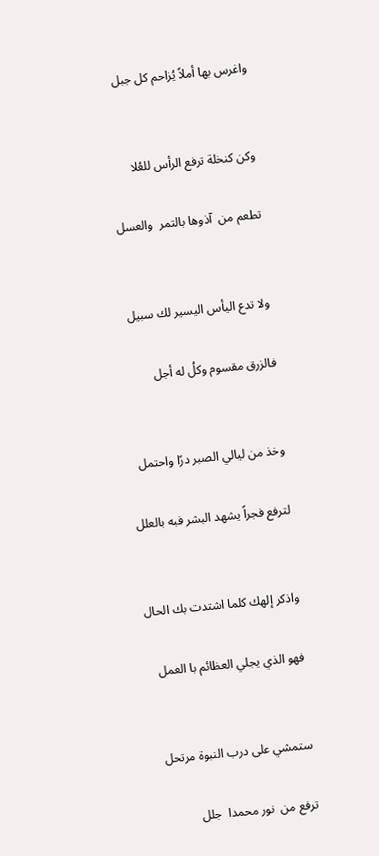واغرس بها أملاً يُزاحم كل جبل


وكن كنخلة ترفع الرأس للعُلا

تطعم من  آذوها بالتمر  والعسل


ولا تدع اليأس اليسير لك سبيل

فالزرق مقسوم وكلُ له أجل


وخذ من ليالي الصبر درًا واحتمل

لترفع فجراً يشهد البشر فبه بالعلل


واذكر إلهك كلما اشتدت بك الحال

فهو الذي يجلي العظائم با العمل


ستمشي على درب النبوة مرتحل

ترفع من  نور محمدا  جلل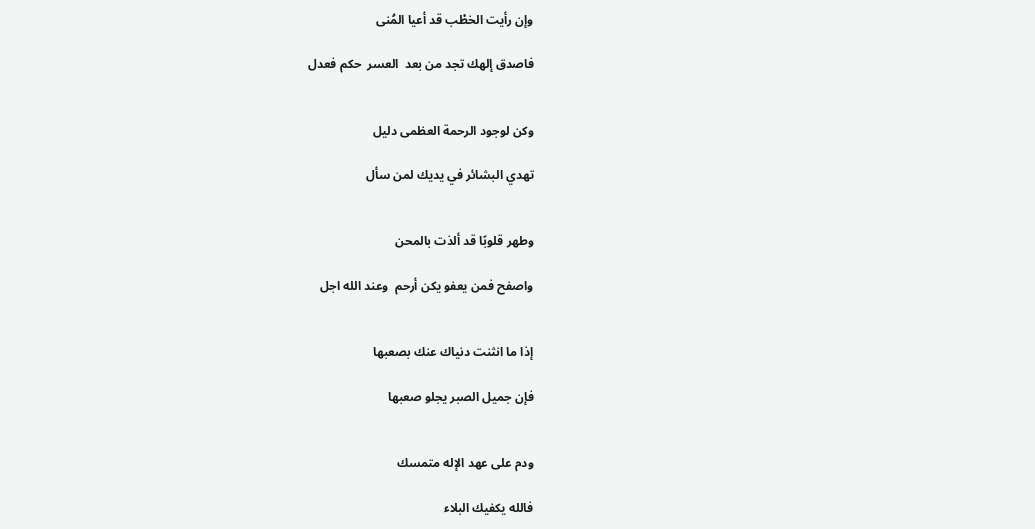وإن رأيت الخطْب قد أعيا المُنى

فاصدق إلهك تجد من بعد  العسر  حكم فعدل


وكن لوجود الرحمة العظمى دليل

تهدي البشائر في يديك لمن سأل


وطهر قلوبًا قد ألذت بالمحن

واصفح فمن يعفو يكن أرحم  وعند الله اجل


إذا ما انثنت دنياك عنك بصعبها

فإن جميل الصبر يجلو صعبها


ودم على عهد الإله متمسك

فالله يكفيك البلاء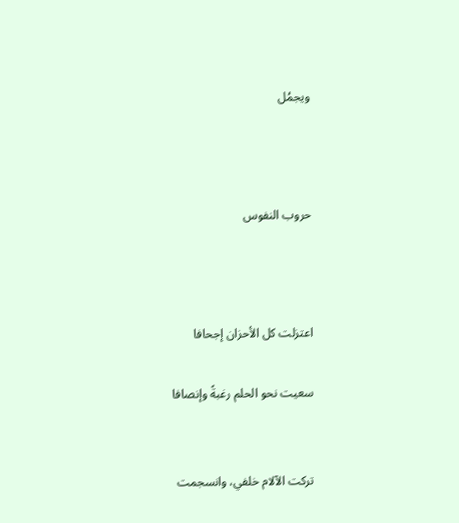ويجمُل



حروب النفوس



اعتزلت كل الأحزان إجحافا

سعيت نحو الحلم رغبةً وإنصافا


تركت الآلام خلفي، وانسجمت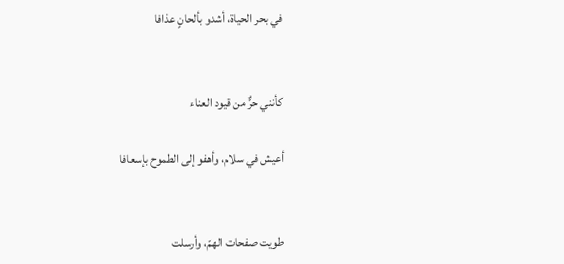في بحر الحياة، أشدو بألحانٍ عذافا


كأنني حرٌّ من قيود العناء

أعيش في سلام، وأهفو إلى الطموح بإسعافا


طويت صفحات الهمّ، وأرسلت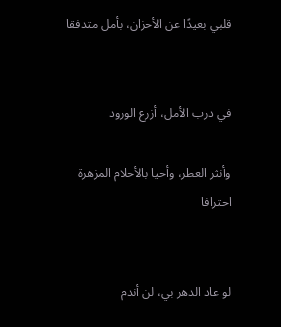قلبي بعيدًا عن الأحزان، بأمل متدفقا


في درب الأمل، أزرع الورود

وأنثر العطر، وأحيا بالأحلام المزهرة احترافا


لو عاد الدهر بي، لن أندم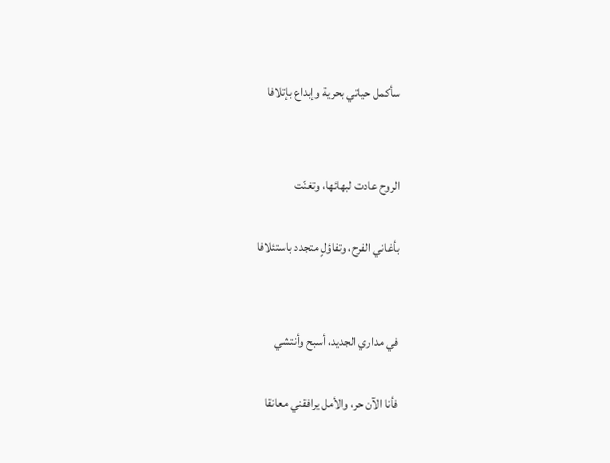سأكمل حياتي بحرية وإبداع بإتلافا


الروح عادت لبهائها، وتغنّت

بأغاني الفرح، وتفاؤلٍ متجدد باستئلافا


في مداري الجديد، أسبح وأنتشي

فأنا الآن حر، والأمل يرافقني معانقا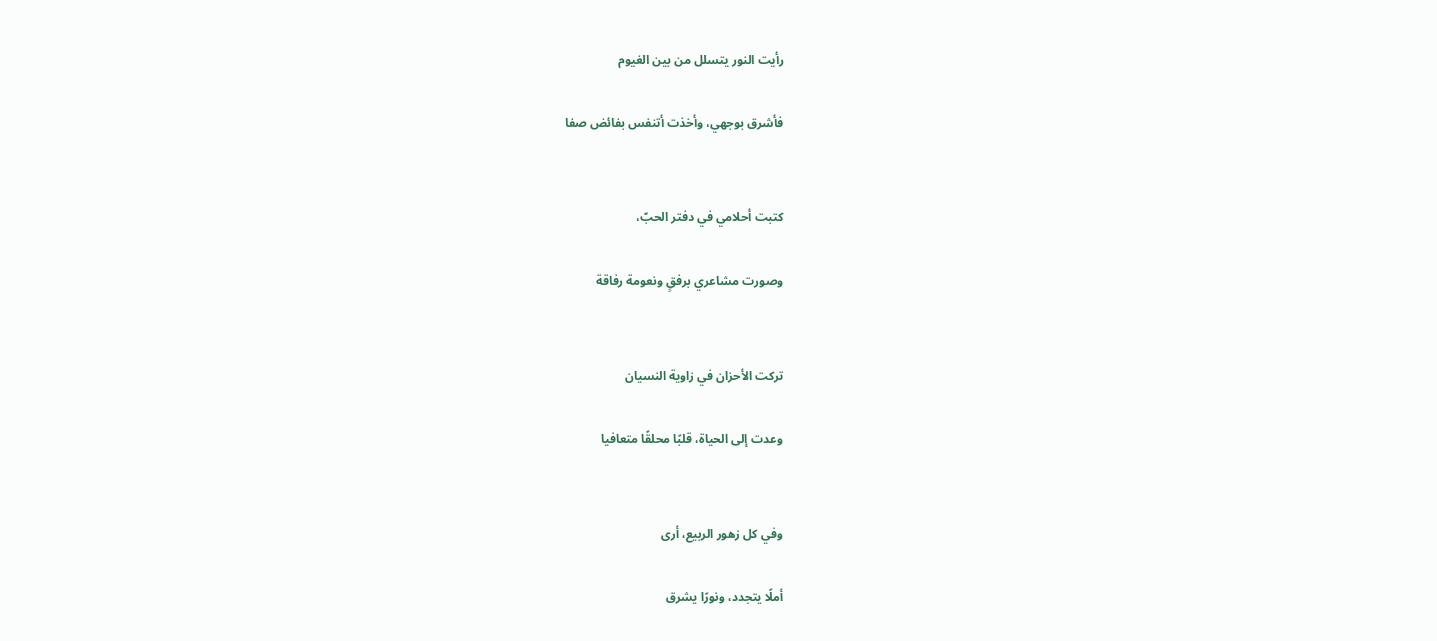رأيت النور يتسلل من بين الغيوم

فأشرق بوجهي، وأخذت أتنفس بفائض صفا


كتبت أحلامي في دفتر الحبّ،

وصورت مشاعري برفقٍ ونعومة رفاقة


تركت الأحزان في زاوية النسيان

وعدت إلى الحياة، قلبًا محلقًا متعافيا


وفي كل زهور الربيع، أرى

أملًا يتجدد، ونورًا يشرق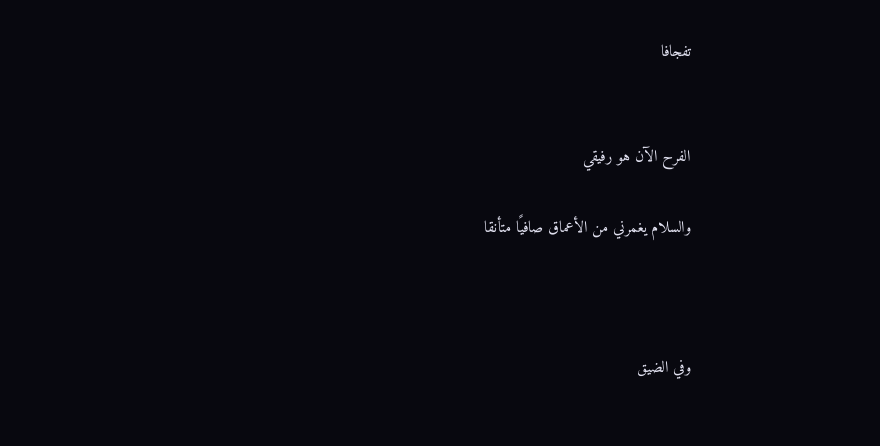تفجافا


الفرح الآن هو رفيقي

والسلام يغمرني من الأعماق صافيًا متأنقا



وفي الضيق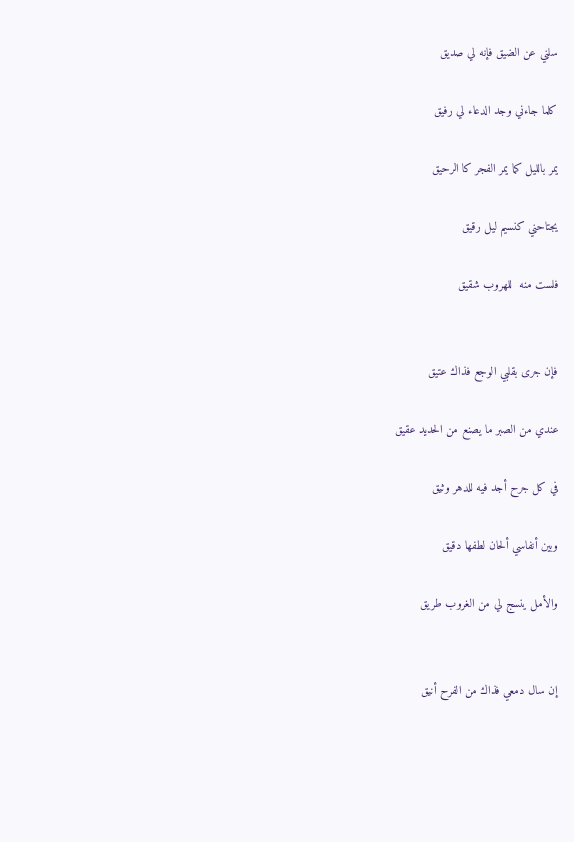سلني عن الضيق فإنه لي صديق

كلما جاءني وجد الدعاء لي رفيق

يمر بالليل كما يمر الفجر كا الرحيق

يجتاحني كنسيم ليل رقيق

فلست منه  للهروب شقيق


فإن جرى بقلبي الوجع فذاك عتيق

عندي من الصبر ما يصنع من الحديد عقيق

في كل جرح أجد فيه للدهر وثيق

وبين أنفاسي ألحان لطفها دقيق

والأمل ينسج لي من الغروب طريق


إن سال دمعي فذاك من الفرح أنيق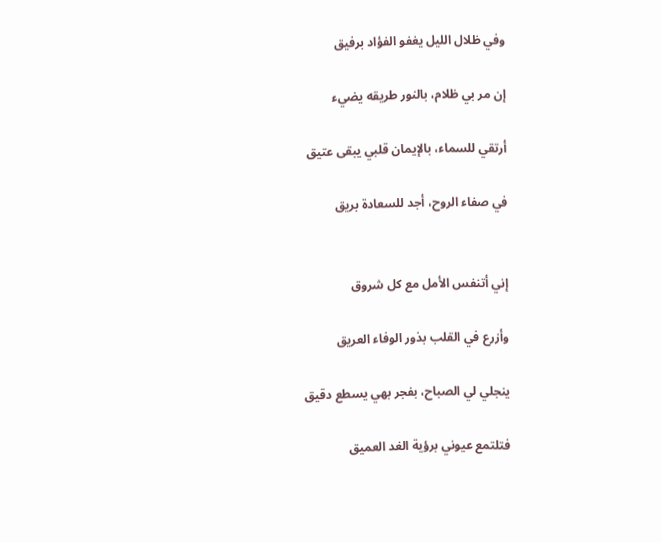وفي ظلال الليل يغفو الفؤاد برفيق

إن مر بي ظلام، بالنور طريقه يضيء

أرتقي للسماء، بالإيمان قلبي يبقى عتيق

في صفاء الروح، أجد للسعادة بريق


إني أتنفس الأمل مع كل شروق

وأزرع في القلب بذور الوفاء العريق

ينجلي لي الصباح، بفجر بهي يسطع دقيق

فتلتمع عيوني برؤية الغد العميق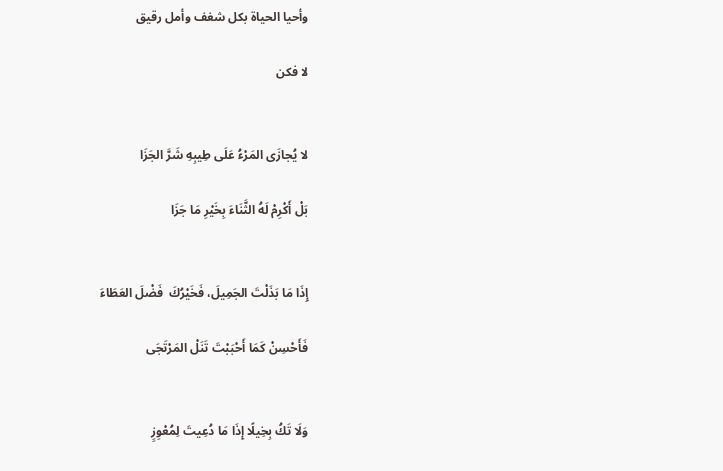وأحيا الحياة بكل شغف وأمل رقيق

لا فكن


لا يُجازَى المَرْءُ عَلَى طِيبِهِ شَرَّ الجَزَا

بَلْ أَكْرِمْ لَهُ الثَّنَاءَ بِخَيْرِ مَا جَزَا


إِذَا مَا بَذَلْتَ الجَمِيلَ، فَخَيْرُكَ  فَضْلَ العَطَاءَ

فَأَحْسِنْ كَمَا أَحْبَبْتَ تَنَلْ المَرْتَجَى


وَلَا تَكُ بِخِيلًا إِذَا مَا دُعِيتَ لِمُعْوِزٍ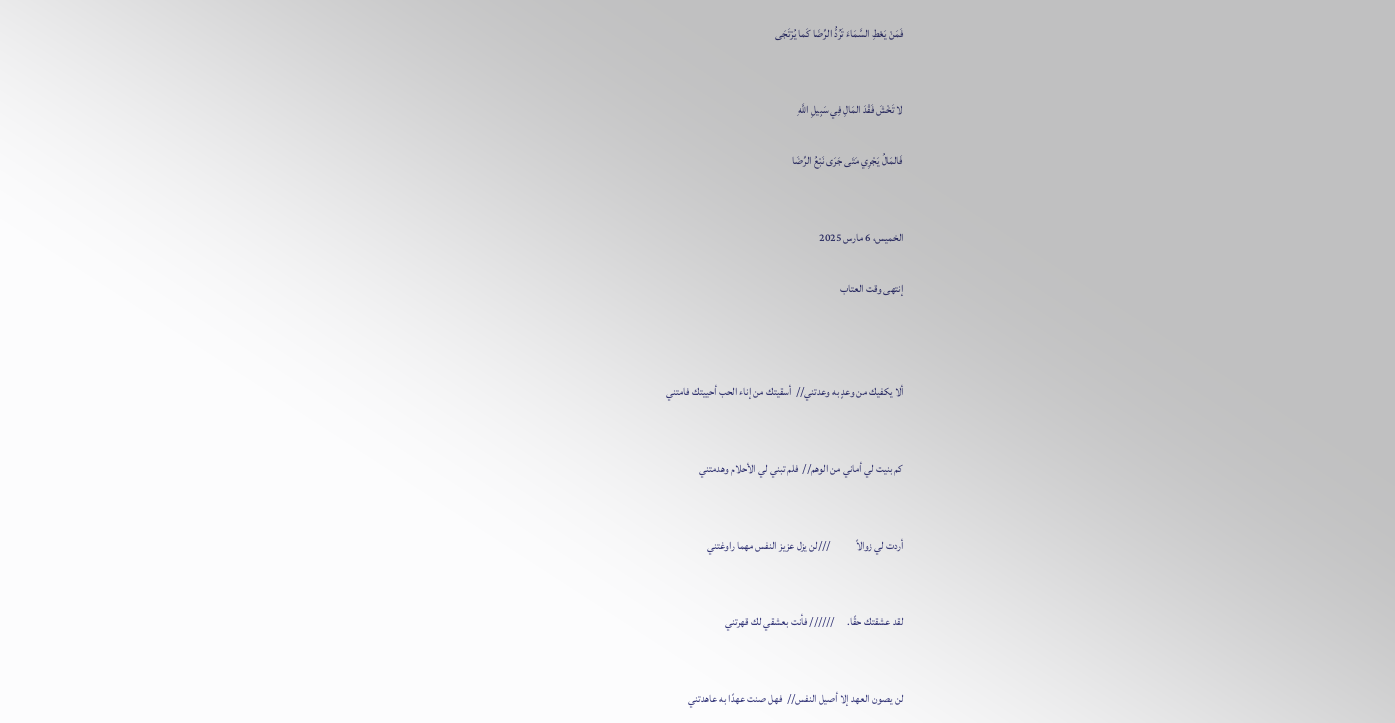فَمَنْ يَعْطِ السَّمَاءَ تَرُدُّ الرِّضَا كَما يُرْتَجَى


لا تَخْشَ فَقْدَ المَالِ فِي سَبِيلِ اللَّهِ

فَالمَالُ يَجْرِي مَتَى جَرَى نَبْعُ الرِّضَا


الخميس، 6 مارس 2025

إنتهى وقت العتاب



ألا يكفيك من وعدٍ به وعدتني//  أسقيتك من إناء الحب أحييتك فامتني


كم بنيت لي أماني من الوهم//  فلم تبني لي الأحلام وهدمتني


أردت لي زوالاً            ///لن يزل عزيز النفس مهما راوغتني


لقد عشقتك حقًا.      ////// فأنت بعشقي لك قهرتني


لن يصون العهد إلا أصيل النفس//  فهل صنت عهدًا به عاهدتني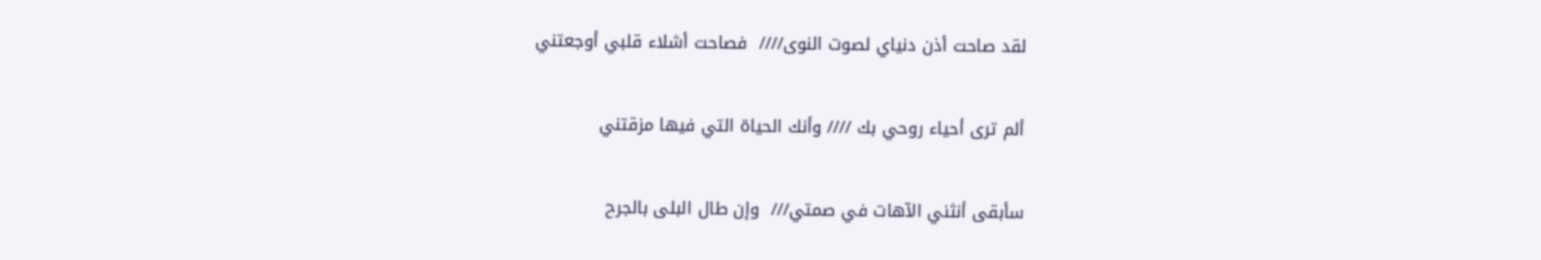لقد صاحت أذن دنياي لصوت النوى////  فصاحت أشلاء قلبي أوجعتني


ألم ترى أحياء روحي بك //// وأنك الحياة التي فيها مزقتني


سأبقى أنثني الآهات في صمتي///  وإن طال البلى بالجرح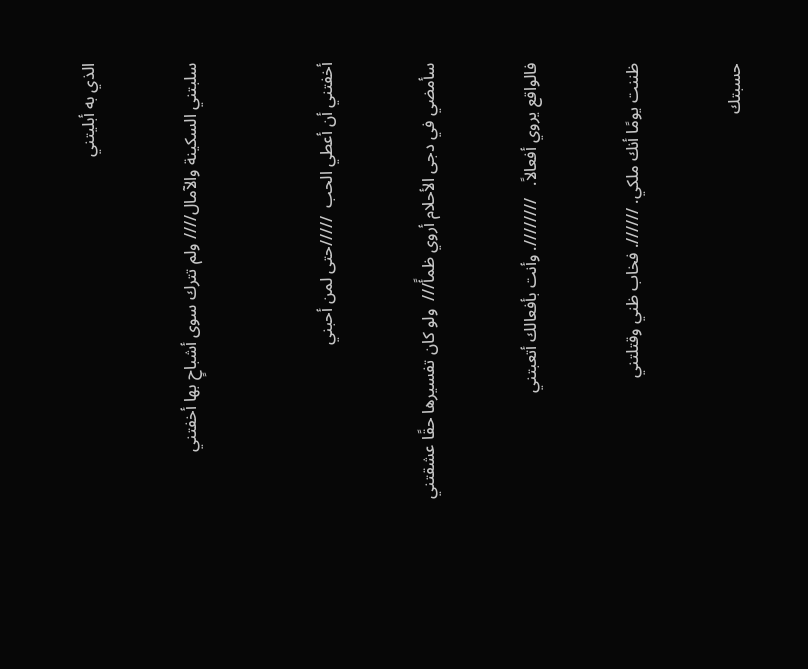الذي به أبليتني


سلبتني السكينة والآمال//// ولم تترك سوى أشباحٍ بها أخفتني



أخفتني أن أعطي الحب  /////حتى لمن أحبني


سأمضي في دجى الأحلام أروي ظمأً///  ولو كان تفسيرها حقًا عشقتني


فالواقع يروي أفعالاً.   ////////. وأنت بأفعالك أتعبتني


ظننت يومًا أنك ملكي. //////. فخاب ظني وقتلتني


حسبتك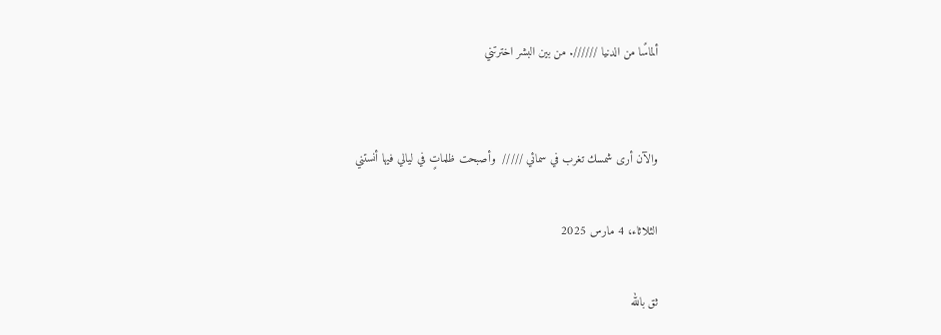ألماسًا من الدنيا //////. من بين البشر اخترتني


والآن أرى شمسك تغرب في سمائي /////  وأصبحت ظلماتٍ في ليالي فيها أنستني

الثلاثاء، 4 مارس 2025

ثق بالله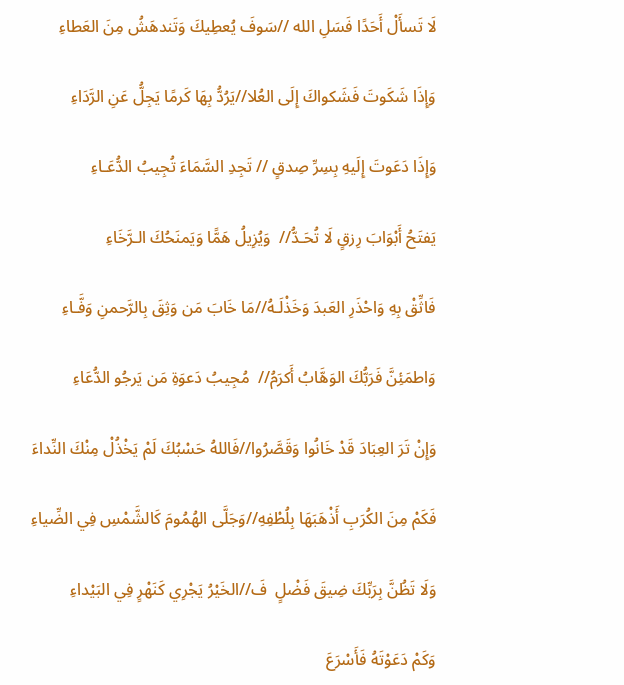لَا تَسأَلْ أَحَدًا فَسَلِ الله //سَوفَ يُعطِيكَ وَتَندهَشُ مِنَ العَطاءِ

وَإِذَا شَكَوتَ فَشَكواكَ إِلَى العُلا//يَرُدُّ بِهَا كَرمًا يَجِلُّ عَنِ الرَّدَاءِ

وَإِذَا دَعَوتَ إِلَيهِ بِسِرِّ صِدقٍ // تَجِدِ السَّمَاءَ تُجِيبُ الدُّعَـاءِ

يَفتَحُ أَبْوَابَ رِزقٍ لَا تُحَـدُّ//  وَيُزِيلُ هَمًّا وَيَمنَحُكَ الـرَّخَاءِ

فَاثِّقْ بِهِ وَاحْذَرِ العَبدَ وَخَذْلَـهُ//مَا خَابَ مَن وَثِقَ بِالرَّحمنِ وَفَّـاءِ

وَاطمَئِنَّ فَرَبُّكَ الوَهَّابُ أَكرَمُ//  مُجِيبُ دَعوَةِ مَن يَرجُو الدُّعَاءِ

وَإِنْ تَرَ العِبَادَ قَدْ خَانُوا وَقَصَّرُوا//فَاللهُ حَسْبُكَ لَمْ يَخْذُلْ مِنْكَ النِّداءَ

فَكَمْ مِنَ الكُرَبِ أَذْهَبَهَا بِلُطْفِهِ//وَجَلَّى الهُمُومَ كَالشَّمْسِ فِي الضِّياءِ

وَلَا تَظُنَّ بِرَبِّكَ ضِيقَ فَضْلٍ  فَ//الخَيْرُ يَجْرِي كَنَهْرٍ فِي البَيْداءِ

وَكَمْ دَعَوْتَهُ فَأَسْرَعَ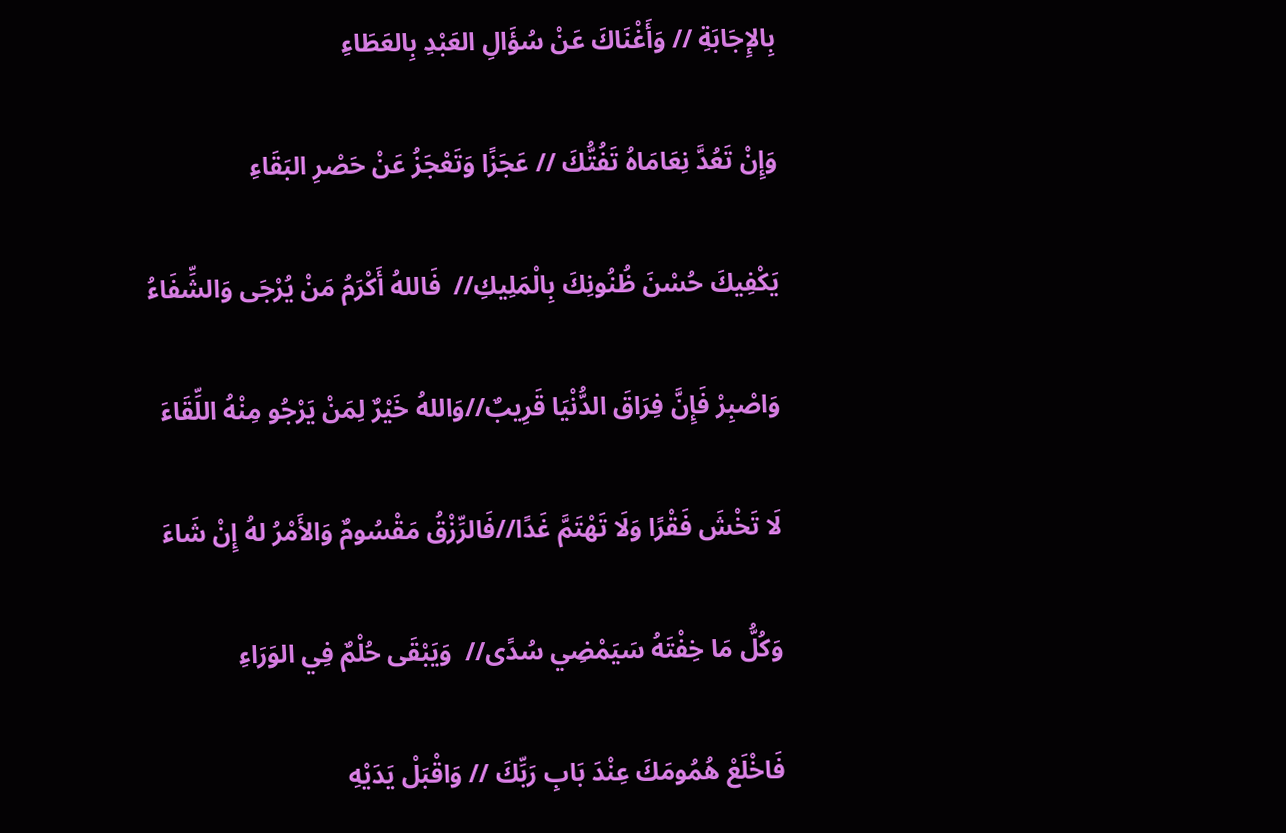بِالإِجَابَةِ // وَأَغْنَاكَ عَنْ سُؤَالِ العَبْدِ بِالعَطَاءِ

وَإِنْ تَعُدَّ نِعَامَاهُ تَفُتُّكَ // عَجَزًا وَتَعْجَزُ عَنْ حَصْرِ البَقَاءِ

يَكْفِيكَ حُسْنَ ظُنُونِكَ بِالْمَلِيكِ//  فَاللهُ أَكْرَمُ مَنْ يُرْجَى وَالشِّفَاءُ

وَاصْبِرْ فَإِنَّ فِرَاقَ الدُّنْيَا قَرِيبٌ//وَاللهُ خَيْرٌ لِمَنْ يَرْجُو مِنْهُ اللِّقَاءَ

لَا تَخْشَ فَقْرًا وَلَا تَهْتَمَّ غَدًا//فَالرِّزْقُ مَقْسُومٌ وَالأَمْرُ لهُ إِنْ شَاءَ

وَكُلُّ مَا خِفْتَهُ سَيَمْضِي سُدًى//  وَيَبْقَى حُلْمٌ فِي الوَرَاءِ

فَاخْلَعْ هُمُومَكَ عِنْدَ بَابِ رَبِّكَ // وَاقْبَلْ يَدَيْهِ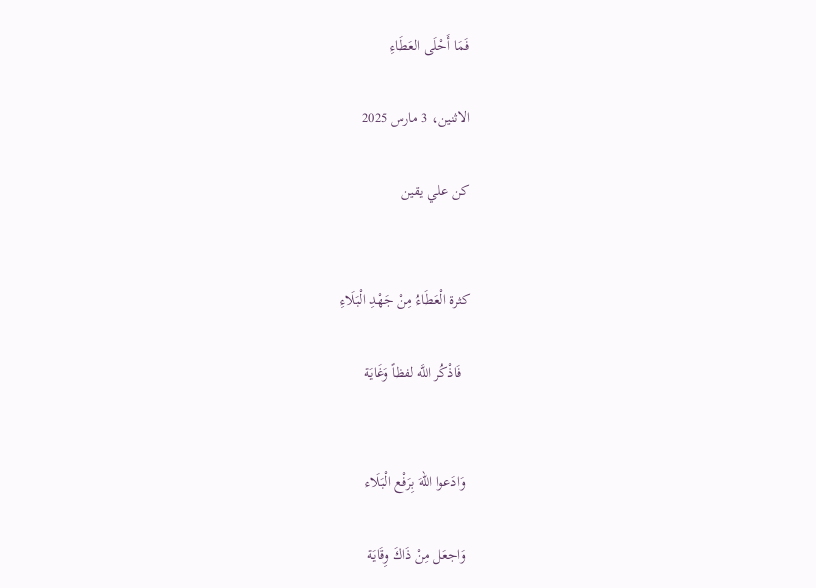فَمَا أَحْلَى العَطَاءِ

الاثنين، 3 مارس 2025

كن علي يقين


كثرة الْعَطَاءُ مِنْ جَهْدِ الْبَلَاءِ

  فَاذْكُر اللَّه لفظاً وَغَايَة


 وَادَعوا اللّهَ بِرَفْع الْبَلَاء

 وَاجعَل مِنْ ذَاكَ وِقَايَة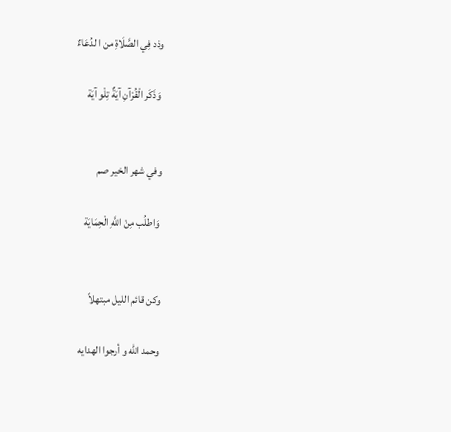وذد فِي الصَّلَاةِ من ا لدُعَاءٌ

 وَذَكَر الْقُرْآنِ آيَةٌ تِلْو آيَة


وفي شهر الخير صم

 وَاطلُب مِنْ اللَّهِ الْحِمَايَة


وكن قائم الليل مبتهلاً

وحمد الله و أرجوا الهدايه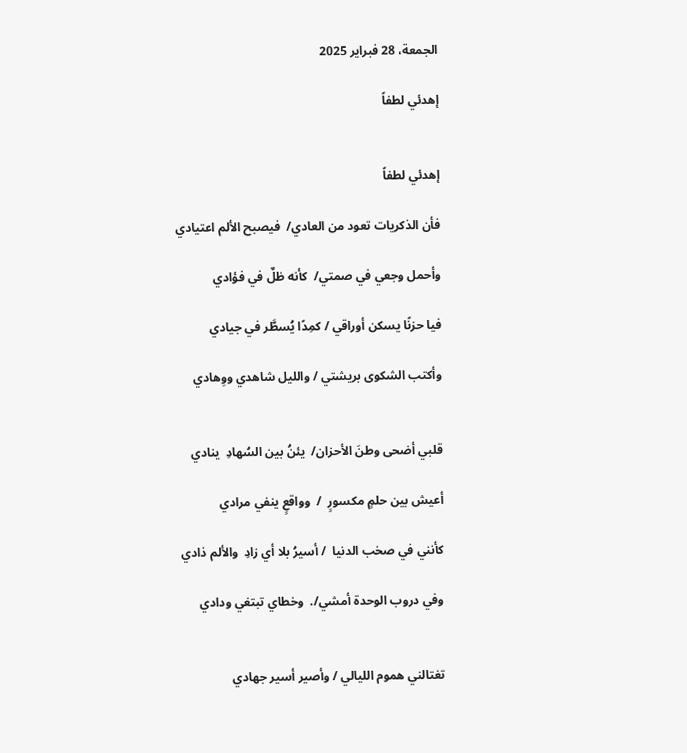الجمعة، 28 فبراير 2025

إهدئي لطفاً


إهدئي لطفاً

فأن الذكريات تعود من العادي/  فيصبح الألم اعتيادي

وأحمل وجعي في صمتي/  كأنه ظلٌ في فؤادي

فيا حزنًا يسكن أوراقي / كمِدًا يُسطَّر في جيادي

وأكتب الشكوى بريشتي / والليل شاهدي ووِهادي


قلبي أضحى وطنَ الأحزان/  يئنُ بين السُهادِ  ينادي

أعيش بين حلمٍ مكسورٍ  /  وواقعٍ ينفي مرادي

كأنني في صخب الدنيا  / أسيرُ بلا أي زادِ  والألم ذادي

وفي دروب الوحدة أمشي/.  وخطاي تبتغي ودادي


تغتالني هموم الليالي / وأصير أسير جهادي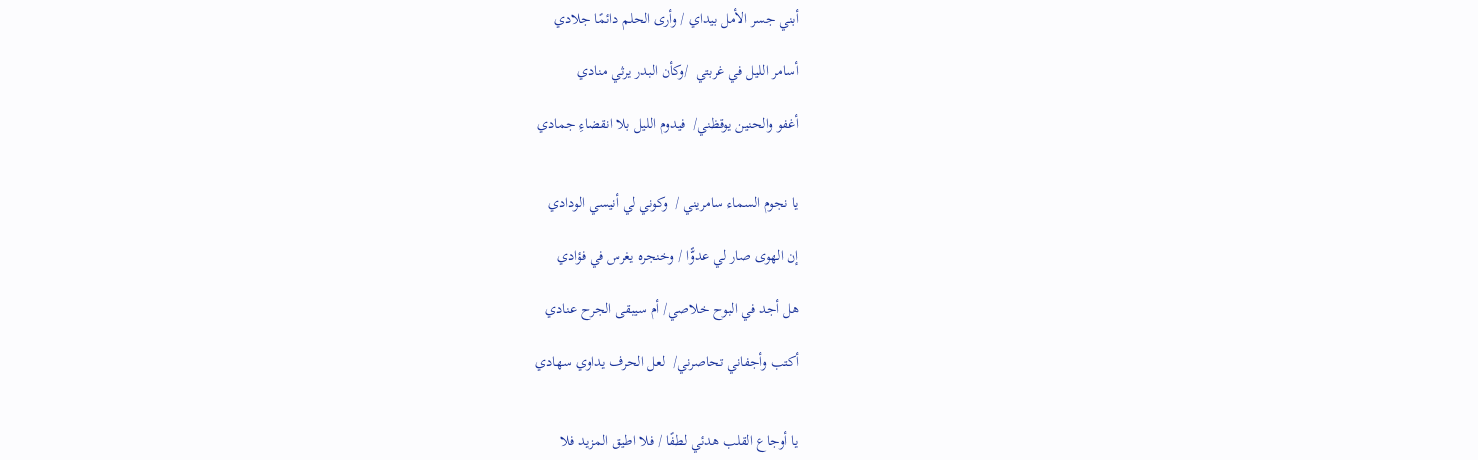أبني جسر الأمل بيداي / وأرى الحلم دائمًا جلادي

أسامر الليل في غربتي  /وكأن البدر يرثي منادي

أغفو والحنين يوقظني/  فيدوم الليل بلا انقضاءِ جمادي


يا نجوم السماء سامريني /  وكوني لي أنيسي الودادي

إن الهوى صار لي عدوًّا / وخنجره يغرس في فؤادي

هل أجد في البوح خلاصي/ أم سيبقى الجرح عنادي

أكتب وأجفاني تحاصرني/  لعل الحرف يداوي سهادي


يا أوجاع القلب هدئي لطفًا / فلا اطيق المزيد فلا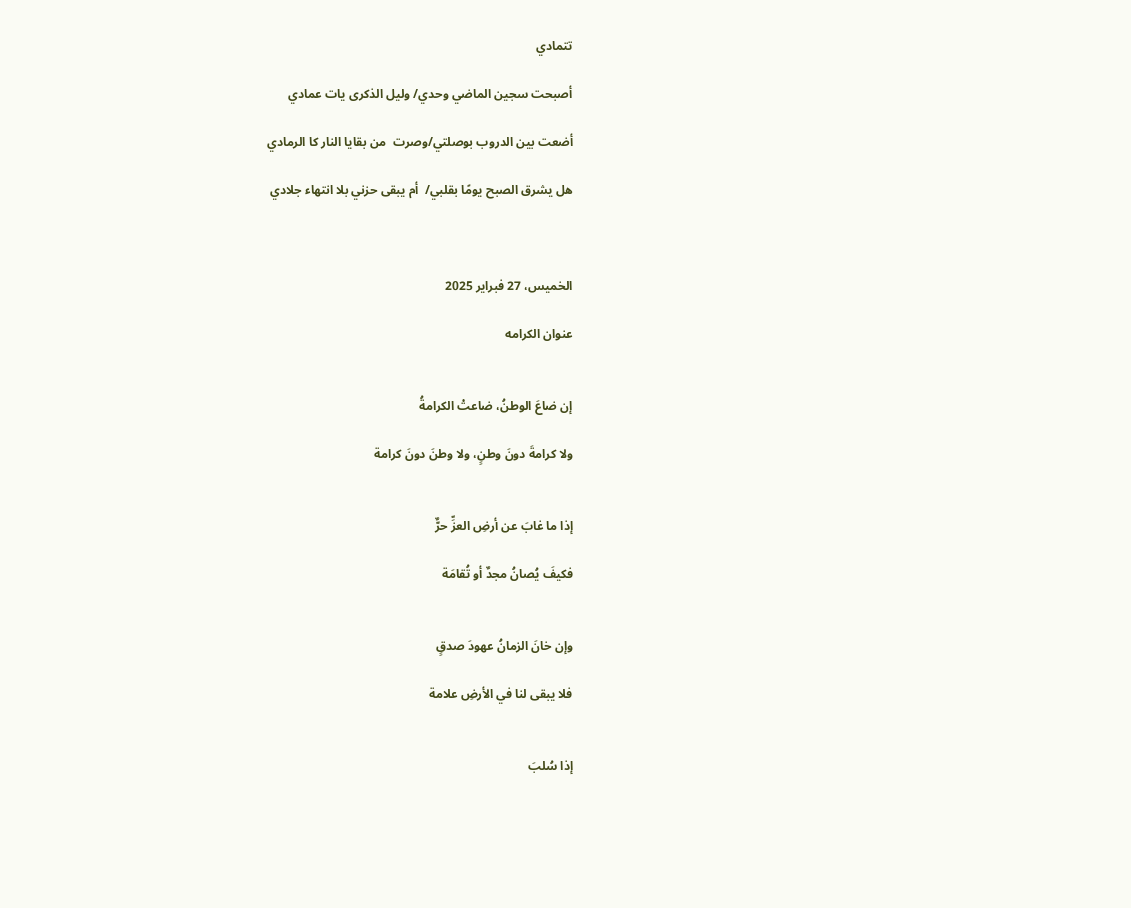تتمادي

أصبحت سجين الماضي وحدي/ وليل الذكرى يات عمادي

أضعت بين الدروب بوصلتي/وصرت  من بقايا النار كا الرمادي

هل يشرق الصبح يومًا بقلبي/  أم يبقى حزني بلا انتهاء جلادي



الخميس، 27 فبراير 2025

عنوان الكرامه


إن ضاعَ الوطنُ، ضاعتْ الكرامةُ

ولا كرامةَ دونَ وطنٍ، ولا وطنَ دونَ كرامة


إذا ما غابَ عن أرضِ العزِّ حرٌّ

فكيفَ يُصانُ مجدٌ أو تُقامَة


وإن خانَ الزمانُ عهودَ صدقٍ

فلا يبقى لنا في الأرضِ علامة


إذا سُلبَ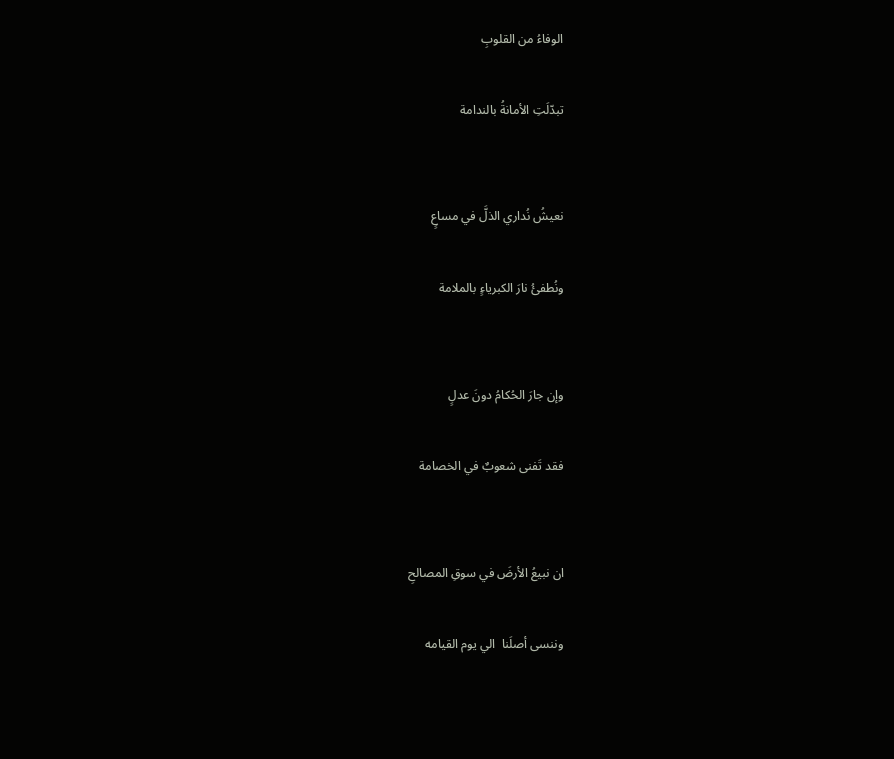الوفاءُ من القلوبِ

تبدّلَتِ الأمانةُ بالندامة


نعيشُ نُداري الذلَّ في مساعٍ

ونُطفئُ نارَ الكبرياءٍ بالملامة


وإن جارَ الحُكامُ دونَ عدلٍ

فقد تَفنى شعوبٌ في الخصامة


ان نبيعُ الأرضَ في سوقِ المصالحِ

وننسى أصلَنا  الي يوم القيامه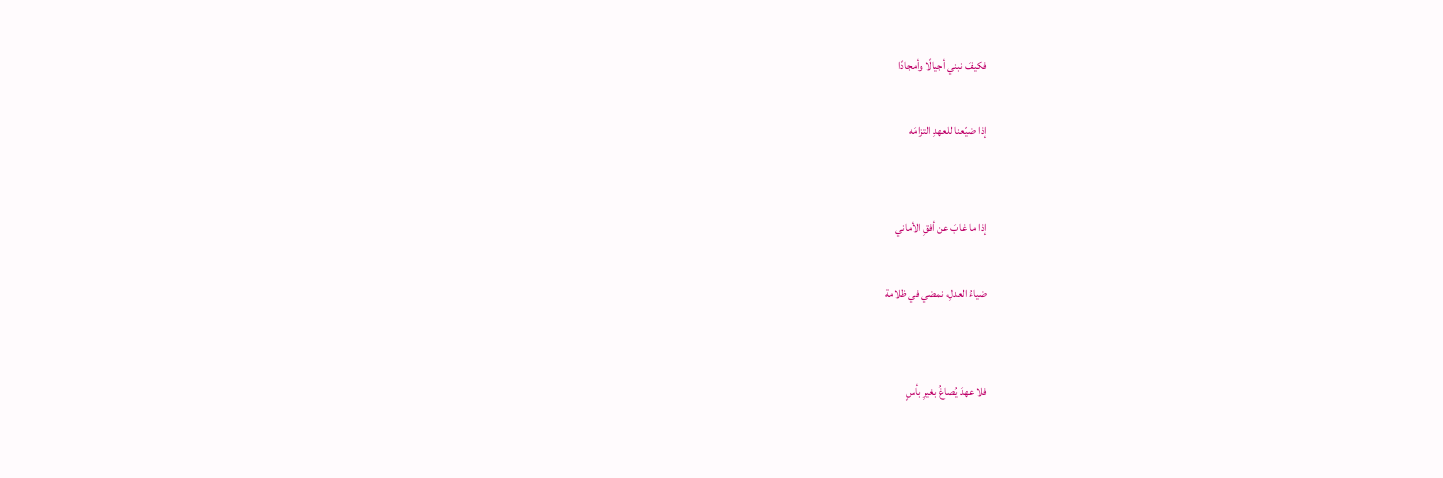فكيفَ نبني أجيالًا وأمجادًا

إذا ضيّعنا للعهدِ التزامَه


إذا ما غابَ عن أفقِ الأماني

ضياءُ العدلِ، نمضي في ظلامة


فلا عهدَ يُصاغُ بغيرِ بأسٍ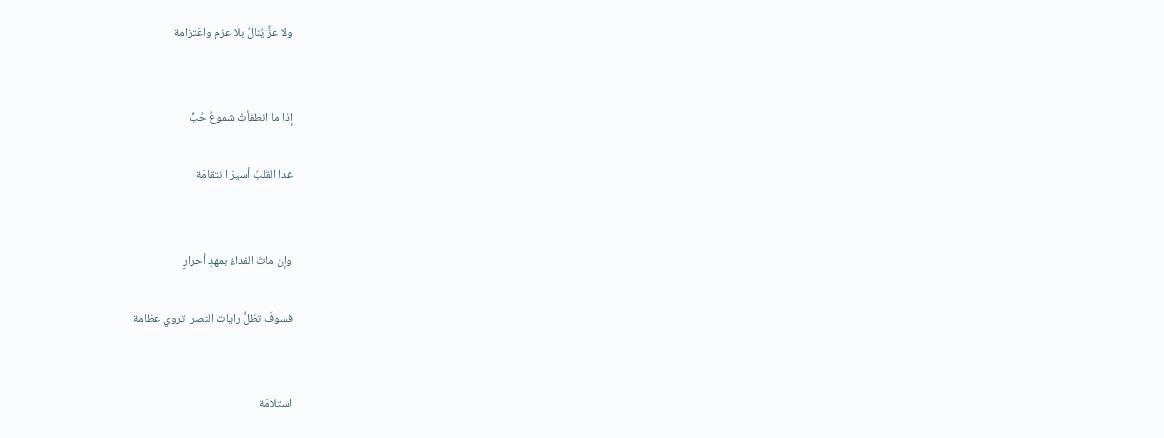ولا عزٌّ يُنالُ بلا عزم واعَتزامة


إذا ما انطفأتْ شموعُ حُبٍّ

غدا القلبُ أسيرَ ا نتقامَة


وإن ماتَ الفداءُ بمهدِ أحرارٍ

فسوفَ تظلُّ رايات النصر  تروي عظامة


استلامَة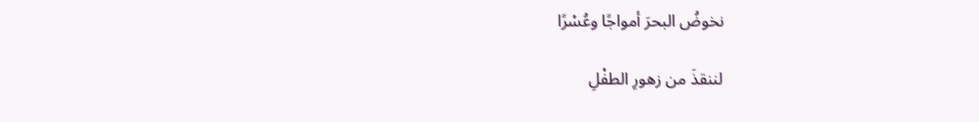نخوضُ البحرَ أمواجًا وعُسْرًا

لننقذَ من زهورِ الطفْلِ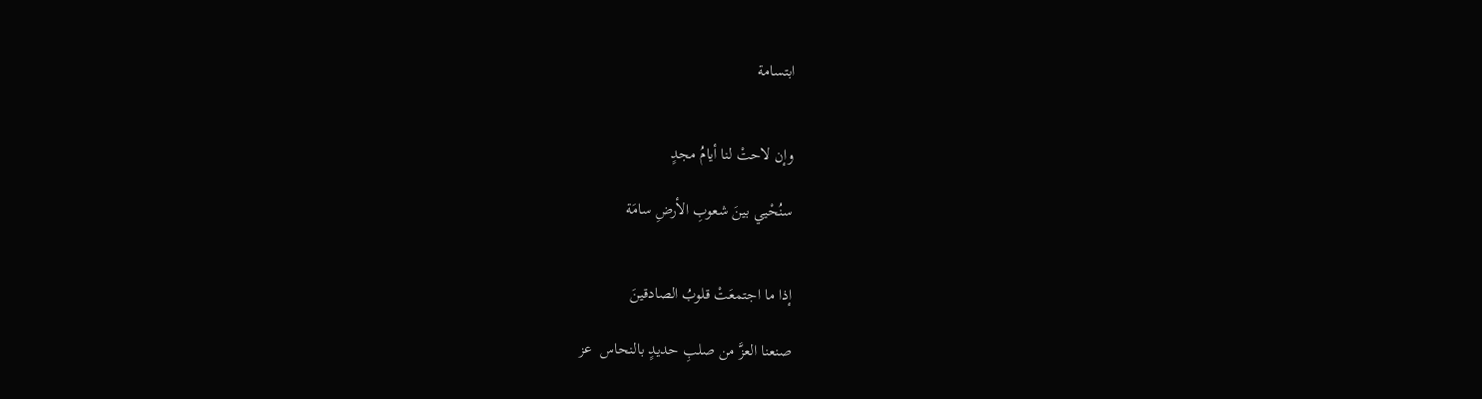ابتسامة


وإن لاحتْ لنا أيامُ مجدٍ

سنُحْيي بينَ شعوبِ الأرضِ سامَة


إذا ما اجتمعَتْ قلوبُ الصادقينَ

صنعنا العزَّ من صلبِ حديدٍ بالنحاس  عز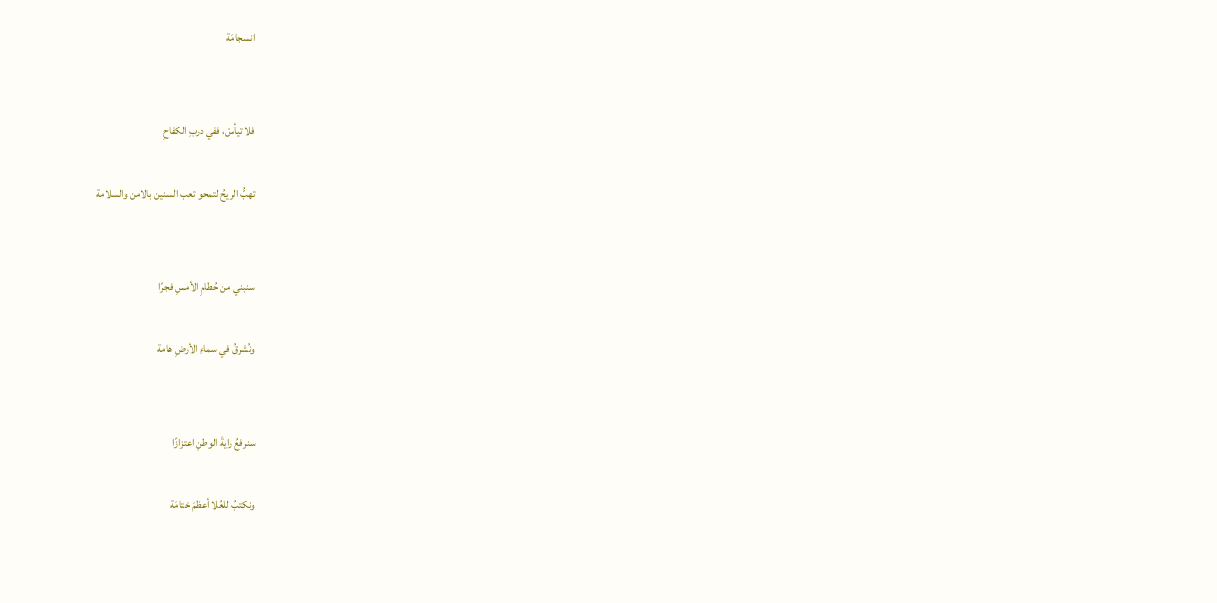انسجامَة


فلا تيأسْ، ففي دربِ الكفاحِ

تهبُّ الريحُ لتمحو تعب السنين بالامن والسلامة


سنبني من حُطامِ الأمسِ فجرًا

ونُشرقُ في سماءِ الأرضِ هامة


سنرفعُ رايةَ الوطنِ اعتزازًا

ونكتبُ للعُلا أعظمَ ختامَة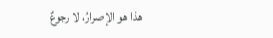هذا هو الإصرارُ، لا رجوعٌ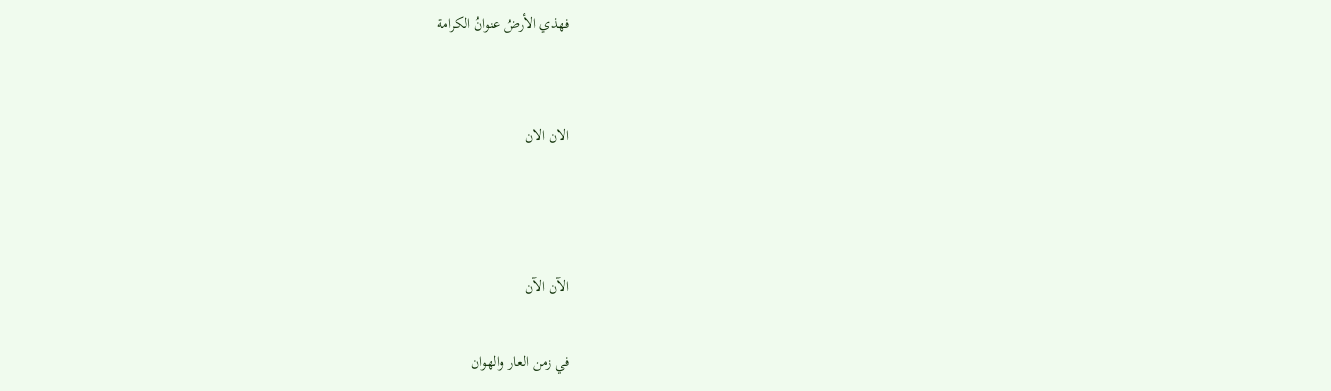فهذي الأرضُ عنوانُ الكرامة


الان الان



الآن الآن

في زمن العار والهوان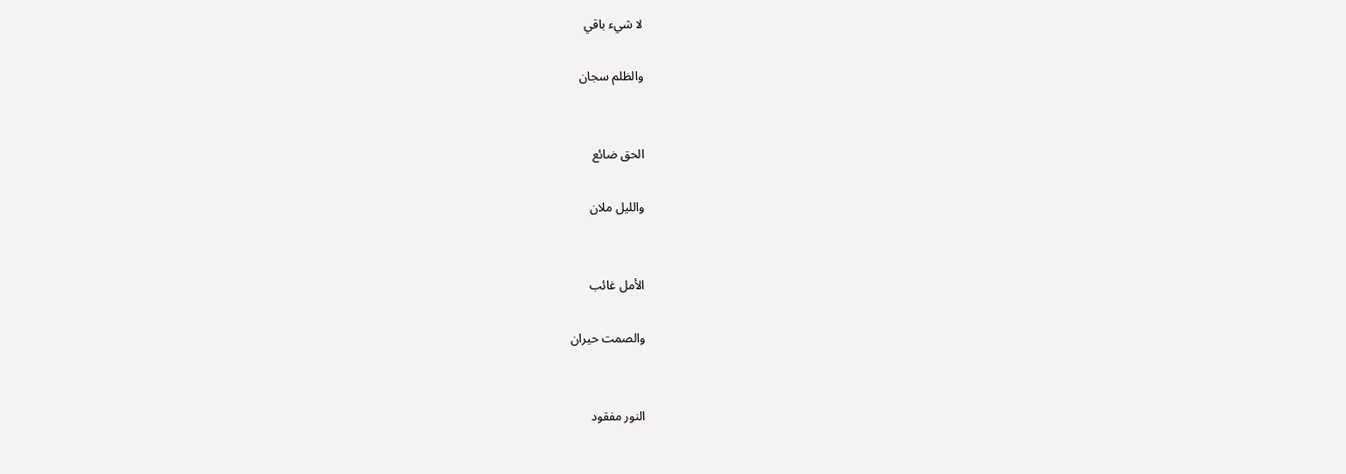لا شيء باقي

والظلم سجان


الحق ضائع

والليل ملان


الأمل غائب

والصمت حيران


النور مفقود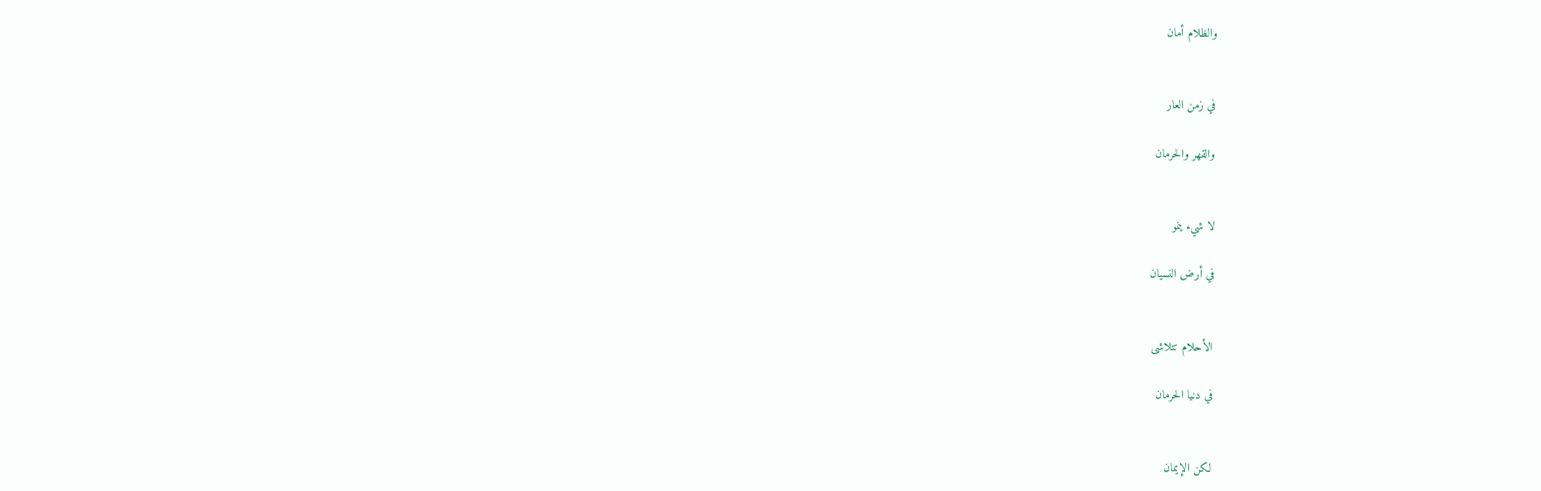والظلام أمان


في زمن العار

والقهر والحرمان


لا شيء ينمو

في أرض النسيان


الأحلام تتلاشى

في دنيا الحرمان


لكن الإيمان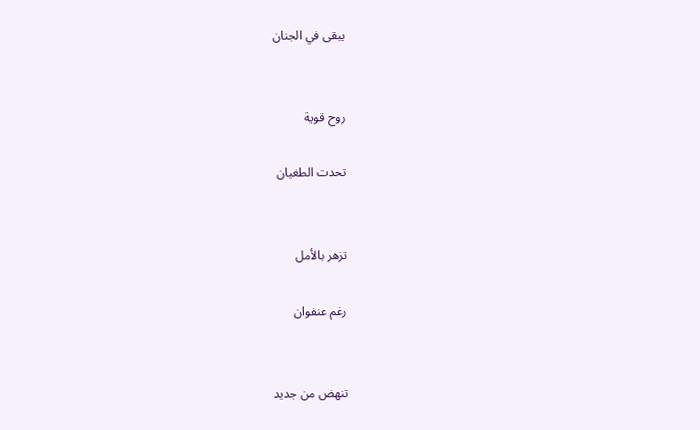يبقى في الجنان


روح قوية

تحدت الطغيان


تزهر بالأمل

رغم عنفوان


تنهض من جديد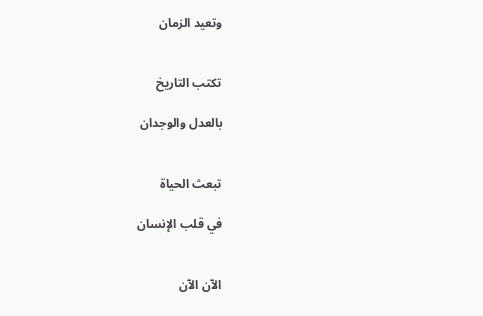وتعيد الزمان


تكتب التاريخ

بالعدل والوجدان


تبعث الحياة

في قلب الإنسان


الآن الآن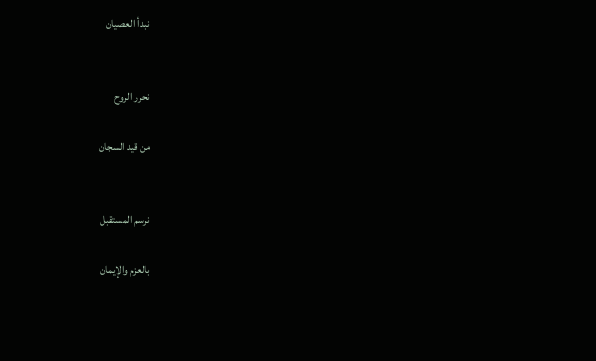نبدأ العصيان


نحرر الروح

من قيد السجان


نرسم المستقبل

بالعزم والإيمان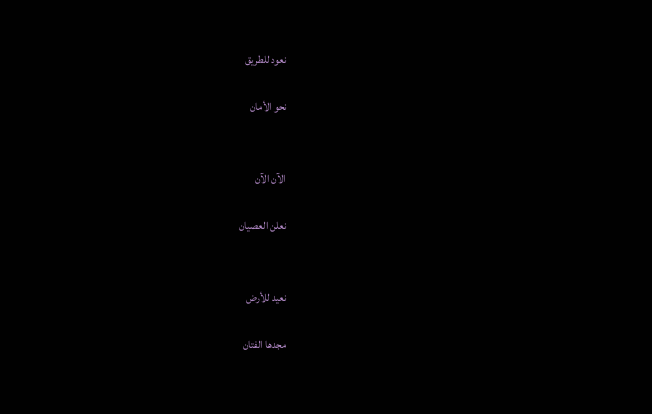نعود للطريق

نحو الأمان


الآن الآن

نعلن العصيان


نعيد للأرض

مجدها الفتان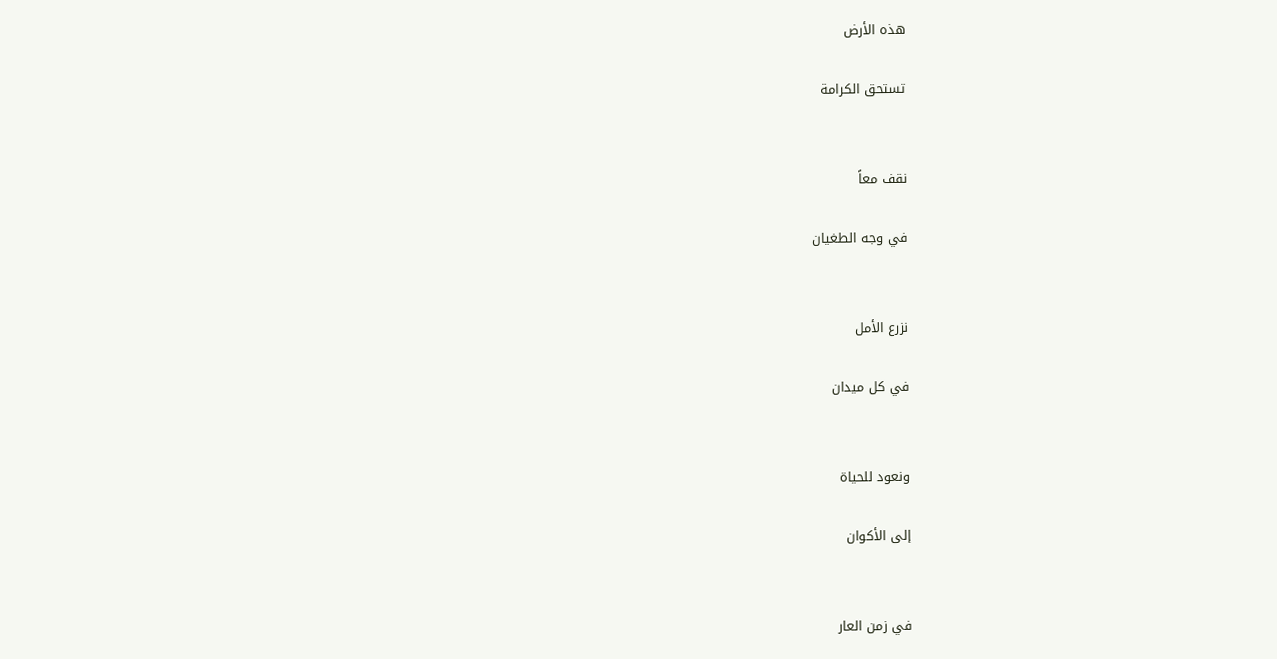هذه الأرض

تستحق الكرامة


نقف معاً

في وجه الطغيان


نزرع الأمل

في كل ميدان


ونعود للحياة

إلى الأكوان


في زمن العار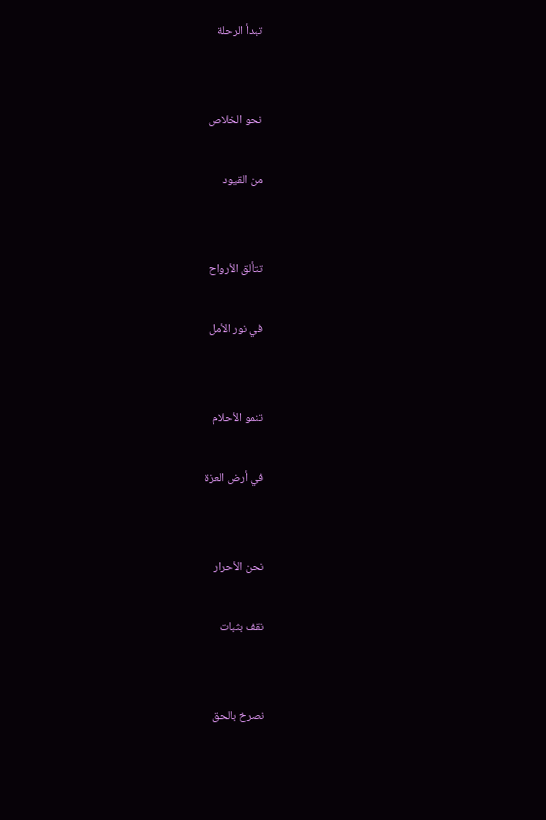تبدأ الرحلة


نحو الخلاص

من القيود


تتألق الأرواح

في نور الأمل


تنمو الأحلام

في أرض العزة


نحن الأحرار

نقف بثبات


نصرخ بالحق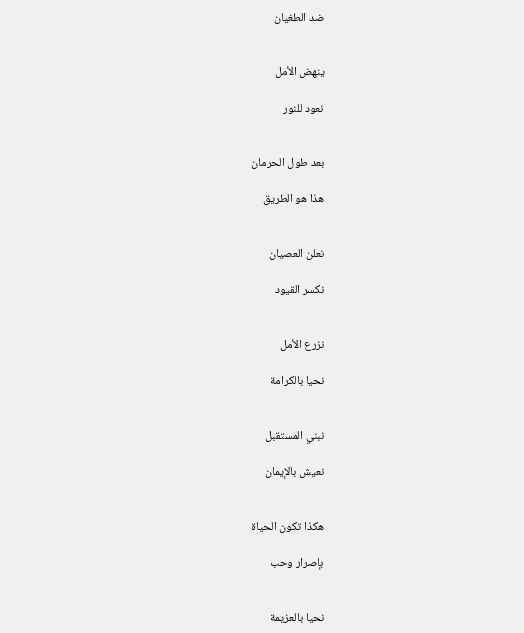ضد الطغيان


ينهض الأمل

نعود للنور


بعد طول الحرمان

هذا هو الطريق


نعلن العصيان

نكسر القيود


نزرع الأمل

نحيا بالكرامة


نبني المستقبل

نعيش بالإيمان


هكذا تكون الحياة

بإصرار وحب


نحيا بالعزيمة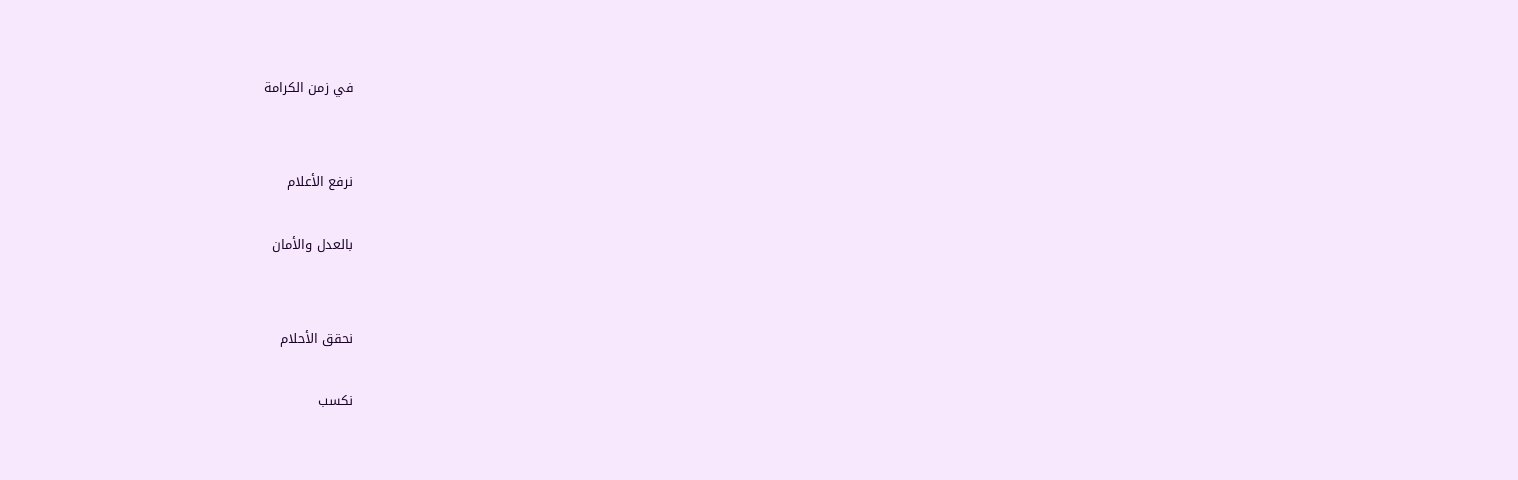في زمن الكرامة


نرفع الأعلام

بالعدل والأمان


نحقق الأحلام

نكسب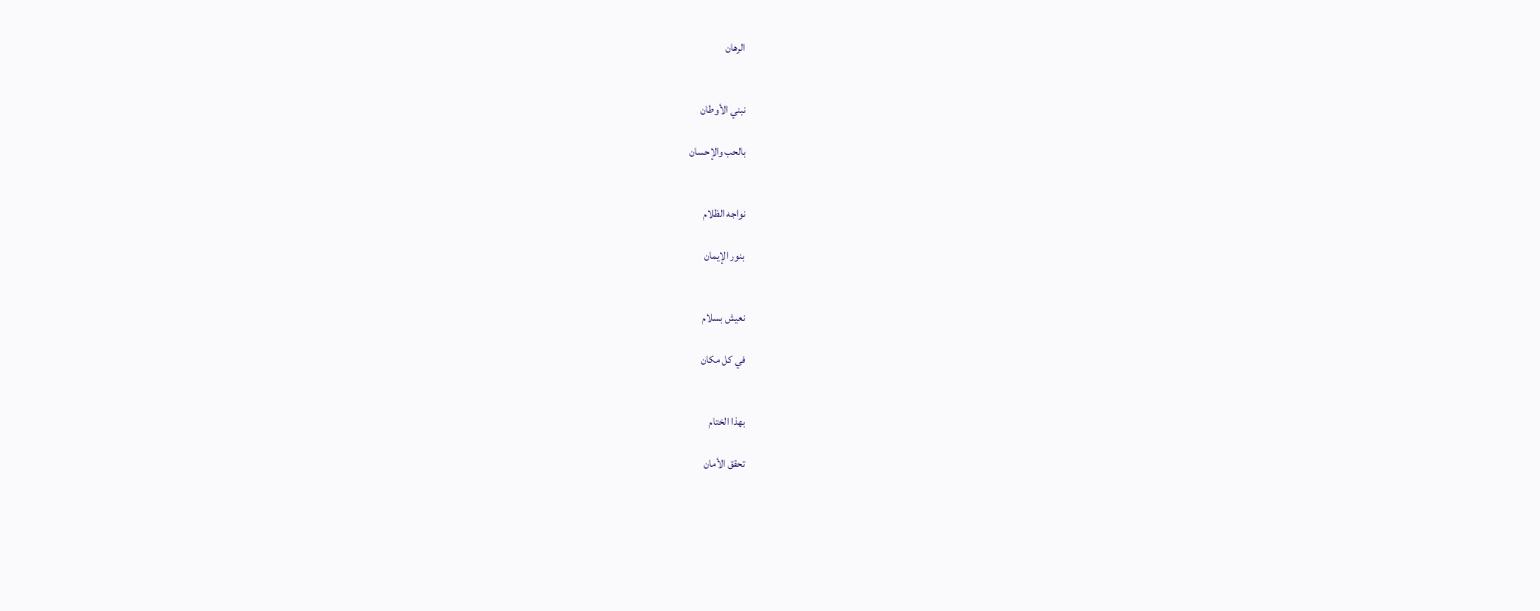الرهان


نبني الأوطان

بالحب والإحسان


نواجه الظلام

بنور الإيمان


نعيش بسلام

في كل مكان


بهذا الختام

تحقق الأمان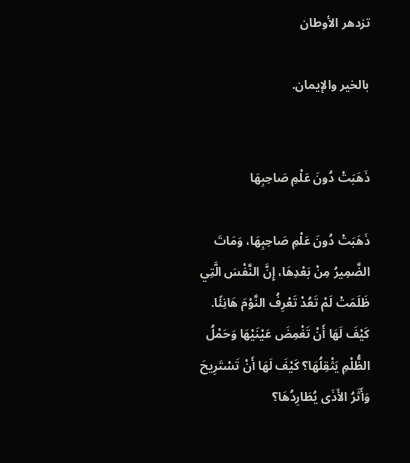تزدهر الأوطان

بالخير والإيمان.


ذَهَبَتْ دُونَ عَلْمِ صَاحِبِهَا

ذَهَبَتْ دُونَ عَلْمِ صَاحِبِهَا، وَمَاتَ الضَّمِيرُ مِنْ بَعْدِهَا، إِنَّ النَّفْسَ الَّتِي ظَلَمَتْ لَمْ تَعُدْ تَعْرِفُ النَّوْمَ هَانِئًا. كَيْفَ لَهَا أَنْ تَغْمِضَ عَيْنَيْهَا وَحَمْلُ الظُّلْمِ يَثْقِلُهَا؟ كَيْفَ لَهَا أَنْ تَسْتَرِيحَ وَأَثَرُ الأَذَى يُطَارِدُهَا؟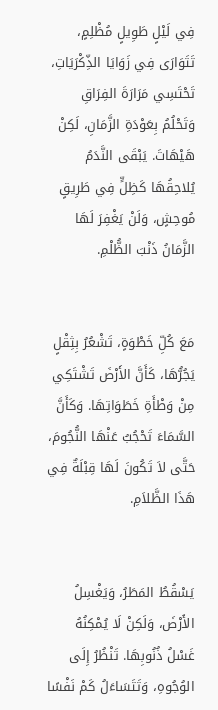فِي لَيْلٍ طَوِيلٍ مُظْلِمٍ، تَتَوَارَى فِي زَوَايَا الذِّكْرَيَاتِ، تَحْتَسِي مَرَارَةَ الفِرَاقِ وَتَحْلُمُ بِعَوْدَةِ الزَّمَانِ، لَكِنْ هَيْهَاتَ. يَبْقَى النَّدَمُ يُلاحِقُهَا كَظِلٍّ فِي طَرِيقٍ مُوحِشٍ، وَلَنْ يَغْفِرَ لَهَا الزَّمَانُ ذَنْبَ الظُّلْمِ.


مَعَ كُلِّ خَطْوَةٍ، تَشْعُرُ بِثِقْلٍ يَجُرُّهَا، كَأَنَّ الأَرْضَ تَشْتَكِي مِنْ وَطْأَةِ خَطَوَاتِهَا. وَكَأَنَّ السَّمَاءَ تَحْجُبُ عَنْهَا النُّجُومَ، حَتَّى لاَ تَكُونَ لَهَا قِبْلَةٌ فِي هَذَا الظَّلاَمِ.


يَسْقُطُ المَطَرُ، وَيَغْسِلُ الأَرْضَ، وَلَكِنْ لَا يُمْكِنُهُ غَسْلُ ذُنُوبِهَا. تَنْظُرُ إِلَى الوُجُوهِ، وَتَتَسَاءَلُ كَمْ نَفْسًا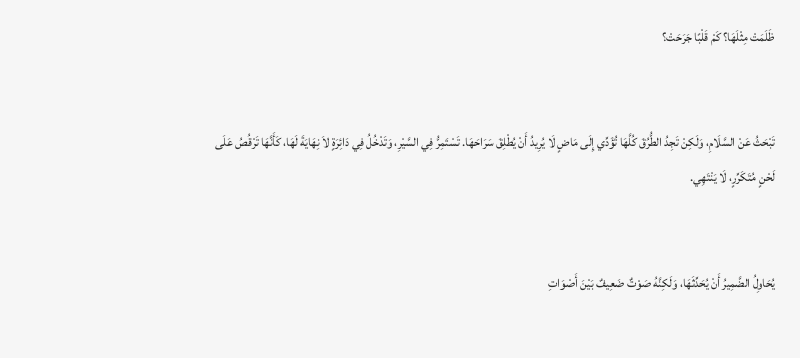ظَلَمَتْ مِثْلَهَا؟ كَمْ قَلْبًا جَرَحَتْ؟


تَبْحَثُ عَنْ السَّلَامِ، وَلَكِنْ تَجِدُ الطُّرُقَ كُلَّهَا تُؤَدِّي إِلَى مَاضٍ لَا يُرِيدُ أَنْ يُطْلِقَ سَرَاحَهَا. تَسْتَمِرُّ فِي السَّيْرِ، وَتَدْخُلُ فِي دَائِرَةٍ لاَ نِهَايَةَ لَهَا، كَأَنَّهَا تَرْقُصُ عَلَى لَحْنٍ مُتَكَرِّرٍ، لَا يَنْتَهِي.


يُحَاوِلُ الضَّمِيرُ أَنْ يُحَدِّثَهَا، وَلَكِنَّهُ صَوْتٌ ضَعِيفٌ بَيْنَ أَصْوَاتِ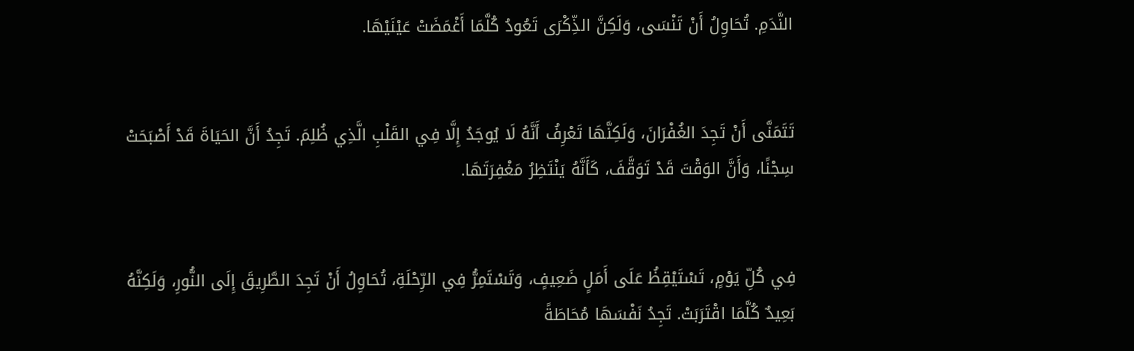النَّدَمِ. تُحَاوِلُ أَنْ تَنْسَى، وَلَكِنَّ الذِّكْرَى تَعُودُ كُلَّمَا أَغْمَضَتْ عَيْنَيْهَا.


تَتَمَنَّى أَنْ تَجِدَ الغُفْرَانَ، وَلَكِنَّهَا تَعْرِفُ أَنَّهُ لَا يُوجَدُ إِلَّا فِي القَلْبِ الَّذِي ظُلِمَ. تَجِدُ أَنَّ الحَيَاةَ قَدْ أَصْبَحَتْ سِجْنًا، وَأَنَّ الوَقْتَ قَدْ تَوَقَّفَ، كَأَنَّهُ يَنْتَظِرُ مَغْفِرَتَهَا.


فِي كُلِّ يَوْمٍ، تَسْتَيْقِظُ عَلَى أَمَلٍ ضَعِيفٍ، وَتَسْتَمِرُّ فِي الرِّحْلَةِ، تُحَاوِلُ أَنْ تَجِدَ الطَّرِيقَ إِلَى النُّورِ، وَلَكِنَّهُ بَعِيدٌ كُلَّمَا اقْتَرَبَتْ. تَجِدُ نَفْسَهَا مُحَاطَةً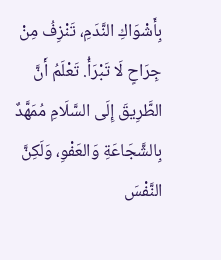بِأَشْوَاكِ النَّدَمِ، تَنْزِفُ مِنْ جِرَاحٍ لَا تَبْرَأُ. تَعْلَمُ أَنَّ الطَّرِيقَ إِلَى السَّلَامِ مُمَهَّدٌ بِالشَّجَاعَةِ وَالعَفْوِ، وَلَكِنَّ النَّفْسَ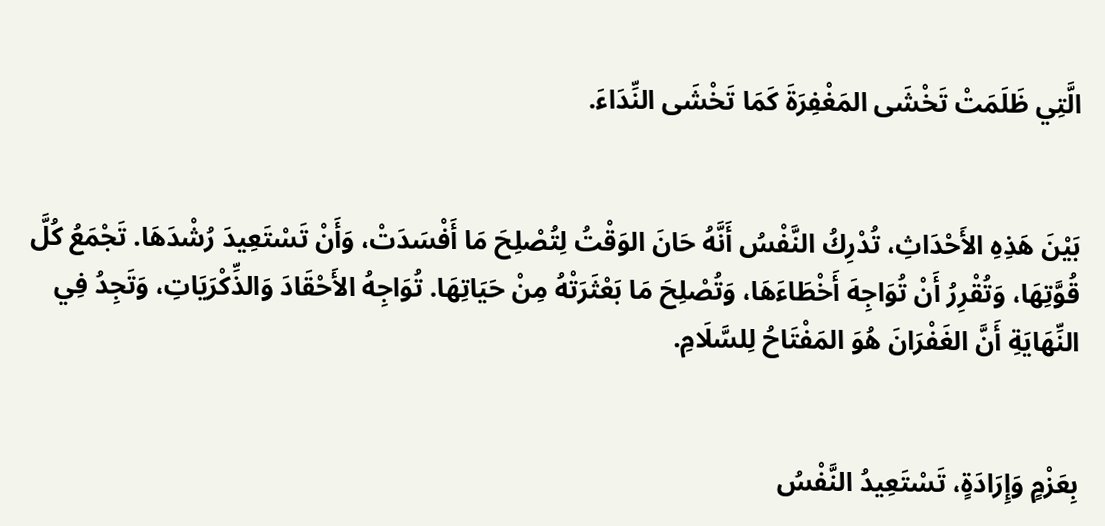الَّتِي ظَلَمَتْ تَخْشَى المَغْفِرَةَ كَمَا تَخْشَى النِّدَاءَ.


بَيْنَ هَذِهِ الأَحْدَاثِ، تُدْرِكُ النَّفْسُ أَنَّهُ حَانَ الوَقْتُ لِتُصْلِحَ مَا أَفْسَدَتْ، وَأَنْ تَسْتَعِيدَ رُشْدَهَا. تَجْمَعُ كُلَّ قُوَّتِهَا، وَتُقْرِرُ أَنْ تُوَاجِهَ أَخْطَاءَهَا، وَتُصْلِحَ مَا بَعْثَرَتْهُ مِنْ حَيَاتِهَا. تُوَاجِهُ الأَحْقَادَ وَالذِّكْرَيَاتِ، وَتَجِدُ فِي النِّهَايَةِ أَنَّ الغَفْرَانَ هُوَ المَفْتَاحُ لِلسَّلَامِ.


بِعَزْمٍ وَإِرَادَةٍ، تَسْتَعِيدُ النَّفْسُ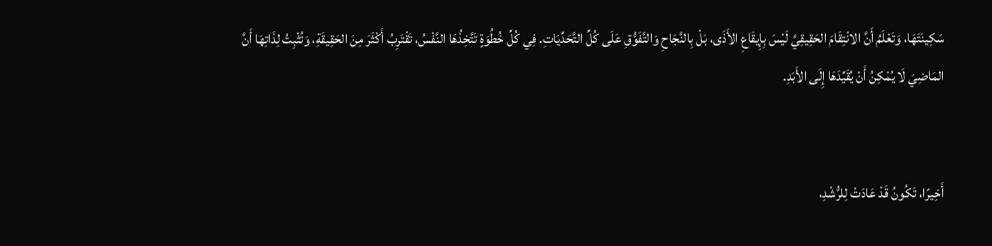سَكِينَتَهَا، وَتَعْلَمُ أَنَّ الانْتِقَامَ الحَقِيقِيَّ لَيْسَ بِإِيقَاعِ الأَذَى، بَلْ بِالنَّجَاحِ وَالتَّفَوُّقِ عَلَى كُلِّ التَّحَدِّيَاتِ. فِي كُلِّ خُطُوَةٍ تَتَّخِذُهَا النَّفْسُ، تَقْتَرِبُ أَكْثَرَ مِنَ الحَقِيقَةِ، وَتُثْبِتُ لِذَاتِهَا أَنَّ المَاضِيَ لَا يُمْكِنُ أَنْ يُقَيِّدَهَا إِلَى الأَبَدِ.


أَخِيرًا، تَكُونُ قَدْ عَادَتْ لِلرُّشْدِ،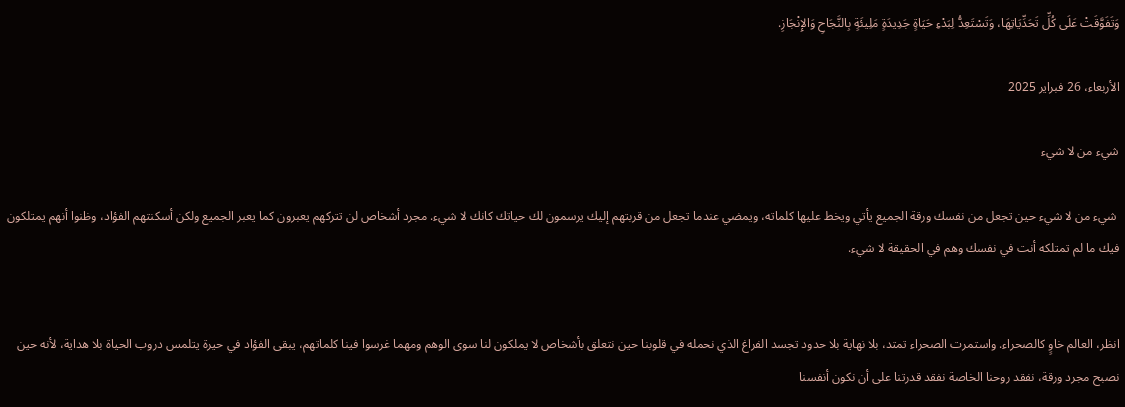وَتَفَوَّقَتْ عَلَى كُلِّ تَحَدِّيَاتِهَا، وَتَسْتَعِدُّ لِبَدْءِ حَيَاةٍ جَدِيدَةٍ مَلِيئَةٍ بِالنَّجَاحِ وَالإِنْجَازِ.

الأربعاء، 26 فبراير 2025

شيء من لا شيء

 شيء من لا شيء حين تجعل من نفسك ورقة الجميع يأتي ويخط عليها كلماته، ويمضي عندما تجعل من قربتهم إليك يرسمون لك حياتك كانك لا شيء. مجرد أشخاص لن تتركهم يعبرون كما يعبر الجميع ولكن أسكنتهم الفؤاد، وظنوا أنهم يمتلكون فيك ما لم تمتلكه أنت في نفسك وهم في الحقيقة لا شيء.


انظر، العالم خاوٍ كالصحراء. واستمرت الصحراء تمتد، بلا نهاية بلا حدود تجسد الفراغ الذي نحمله في قلوبنا حين نتعلق بأشخاص لا يملكون لنا سوى الوهم ومهما غرسوا فينا كلماتهم، يبقى الفؤاد في حيرة يتلمس دروب الحياة بلا هداية، لأنه حين نصبح مجرد ورقة، نفقد روحنا الخاصة نفقد قدرتنا على أن نكون أنفسنا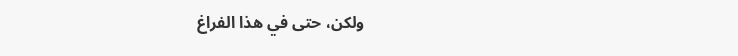ولكن، حتى في هذا الفراغ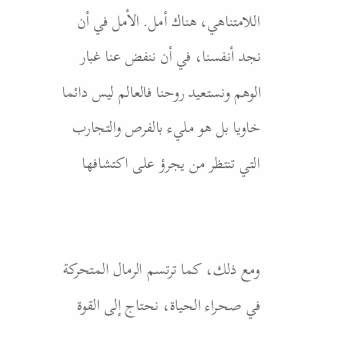اللامتناهي، هناك أمل. الأمل في أن نجد أنفسنا، في أن ننفض عنا غبار الوهم ونستعيد روحنا فالعالم ليس دائما خاويا بل هو مليء بالفرص والتجارب التي تنتظر من يجرؤ على اكتشافها


ومع ذلك، كما ترتسم الرمال المتحركة في صحراء الحياة، نحتاج إلى القوة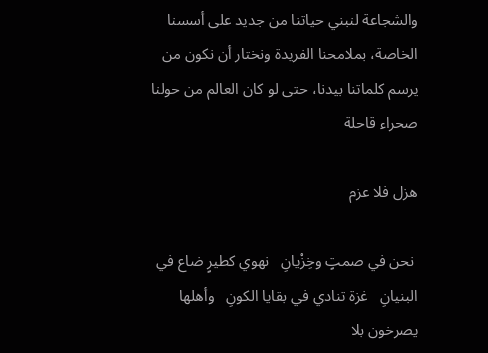والشجاعة لنبني حياتنا من جديد على أسسنا الخاصة، بملامحنا الفريدة ونختار أن نكون من يرسم كلماتنا بيدنا، حتى لو كان العالم من حولنا صحراء قاحلة

هزل فلا عزم

 نحن في صمتٍ وخِزْيانِ   نهوي كطيرٍ ضاع في البنيانِ   غزة تنادي في بقايا الكونِ   وأهلها يصرخون بلا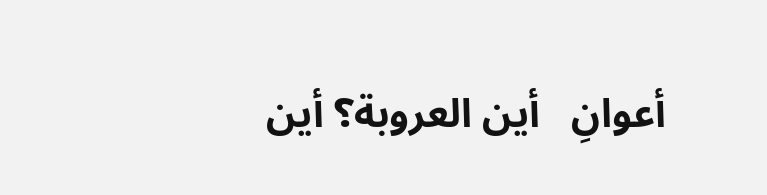أعوانِ   أين العروبة؟ أين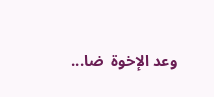وعد الإخوة  ضا...